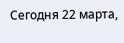Сегодня 22 марта,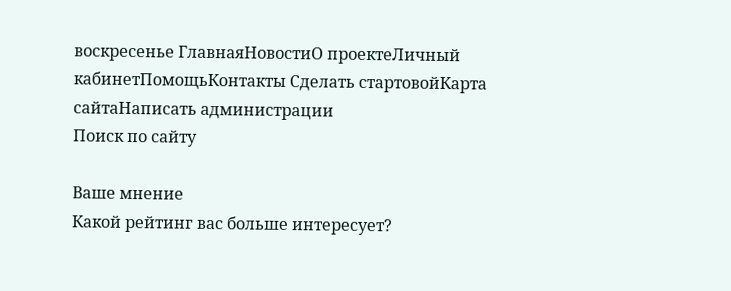воскресенье ГлавнаяНовостиО проектеЛичный кабинетПомощьКонтакты Сделать стартовойКарта сайтаНаписать администрации
Поиск по сайту

Ваше мнение
Какой рейтинг вас больше интересует?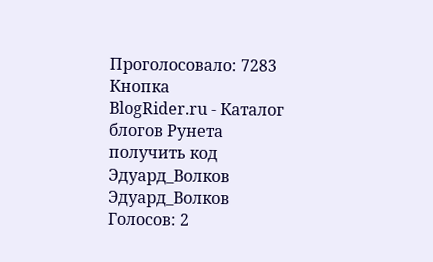Проголосовало: 7283
Кнопка
BlogRider.ru - Каталог блогов Рунета
получить код
Эдуард_Волков
Эдуард_Волков
Голосов: 2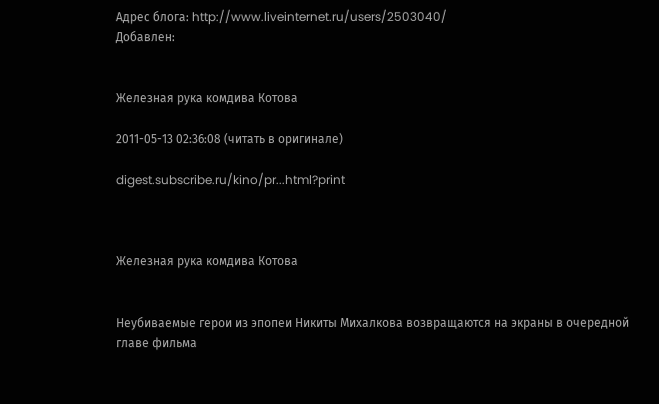Адрес блога: http://www.liveinternet.ru/users/2503040/
Добавлен:


Железная рука комдива Котова

2011-05-13 02:36:08 (читать в оригинале)

digest.subscribe.ru/kino/pr...html?print



Железная рука комдива Котова


Неубиваемые герои из эпопеи Никиты Михалкова возвращаются на экраны в очередной главе фильма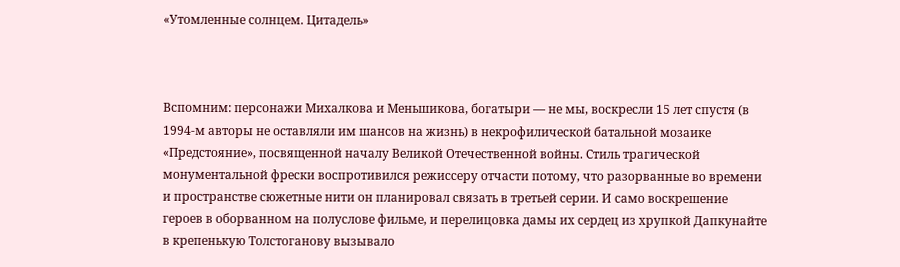«Утомленные солнцем. Цитадель»



Вспомним: персонажи Михалкова и Меньшикова, богатыри — не мы, воскресли 15 лет спустя (в 1994-м авторы не оставляли им шансов на жизнь) в некрофилической батальной мозаике «Предстояние», посвященной началу Великой Отечественной войны. Стиль трагической монументальной фрески воспротивился режиссеру отчасти потому, что разорванные во времени и пространстве сюжетные нити он планировал связать в третьей серии. И само воскрешение героев в оборванном на полуслове фильме, и перелицовка дамы их сердец из хрупкой Дапкунайте в крепенькую Толстоганову вызывало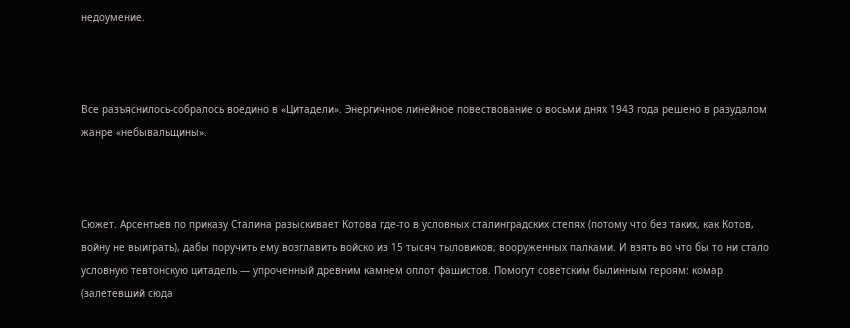недоумение.



Все разъяснилось-собралось воедино в «Цитадели». Энергичное линейное повествование о восьми днях 1943 года решено в разудалом жанре «небывальщины».



Сюжет. Арсентьев по приказу Сталина разыскивает Котова где-то в условных сталинградских степях (потому что без таких, как Котов, войну не выиграть), дабы поручить ему возглавить войско из 15 тысяч тыловиков, вооруженных палками. И взять во что бы то ни стало условную тевтонскую цитадель — упроченный древним камнем оплот фашистов. Помогут советским былинным героям: комар (залетевший сюда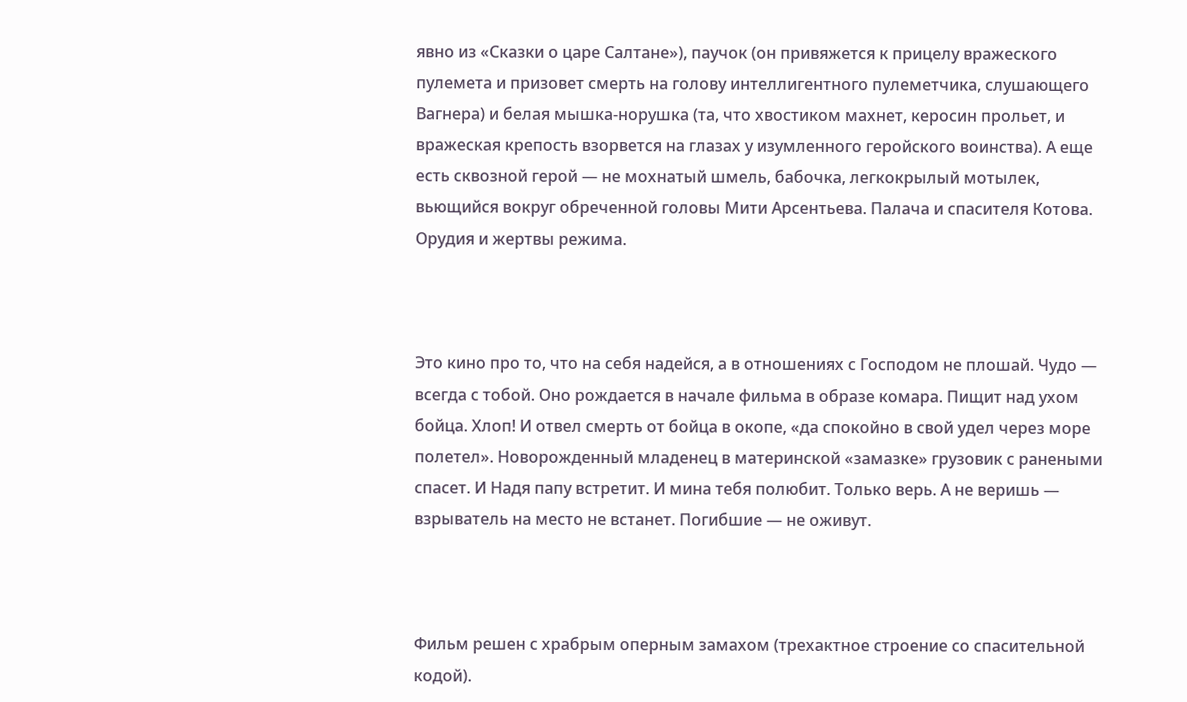явно из «Сказки о царе Салтане»), паучок (он привяжется к прицелу вражеского пулемета и призовет смерть на голову интеллигентного пулеметчика, слушающего Вагнера) и белая мышка-норушка (та, что хвостиком махнет, керосин прольет, и вражеская крепость взорвется на глазах у изумленного геройского воинства). А еще есть сквозной герой — не мохнатый шмель, бабочка, легкокрылый мотылек, вьющийся вокруг обреченной головы Мити Арсентьева. Палача и спасителя Котова. Орудия и жертвы режима.



Это кино про то, что на себя надейся, а в отношениях с Господом не плошай. Чудо — всегда с тобой. Оно рождается в начале фильма в образе комара. Пищит над ухом бойца. Хлоп! И отвел смерть от бойца в окопе, «да спокойно в свой удел через море полетел». Новорожденный младенец в материнской «замазке» грузовик с ранеными спасет. И Надя папу встретит. И мина тебя полюбит. Только верь. А не веришь — взрыватель на место не встанет. Погибшие — не оживут.



Фильм решен с храбрым оперным замахом (трехактное строение со спасительной кодой).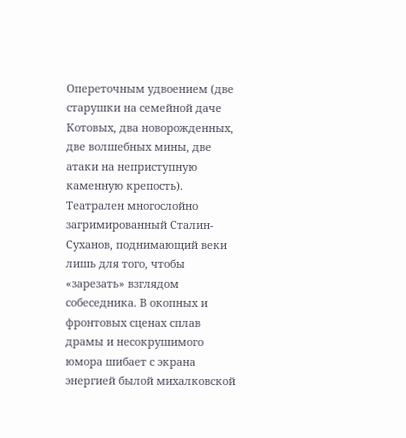Опереточным удвоением (две старушки на семейной даче Котовых, два новорожденных, две волшебных мины, две атаки на неприступную каменную крепость). Театрален многослойно загримированный Сталин-Суханов, поднимающий веки лишь для того, чтобы «зарезать» взглядом собеседника. В окопных и фронтовых сценах сплав драмы и несокрушимого юмора шибает с экрана энергией былой михалковской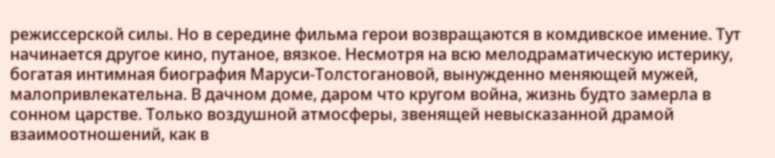режиссерской силы. Но в середине фильма герои возвращаются в комдивское имение. Тут начинается другое кино, путаное, вязкое. Несмотря на всю мелодраматическую истерику, богатая интимная биография Маруси-Толстогановой, вынужденно меняющей мужей, малопривлекательна. В дачном доме, даром что кругом война, жизнь будто замерла в сонном царстве. Только воздушной атмосферы, звенящей невысказанной драмой взаимоотношений, как в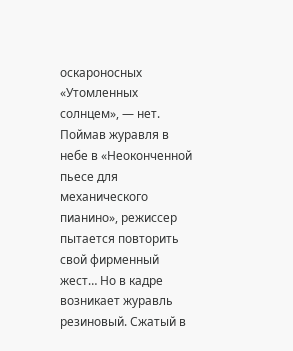оскароносных «Утомленных солнцем», — нет. Поймав журавля в небе в «Неоконченной пьесе для механического пианино», режиссер пытается повторить свой фирменный жест… Но в кадре возникает журавль резиновый. Сжатый в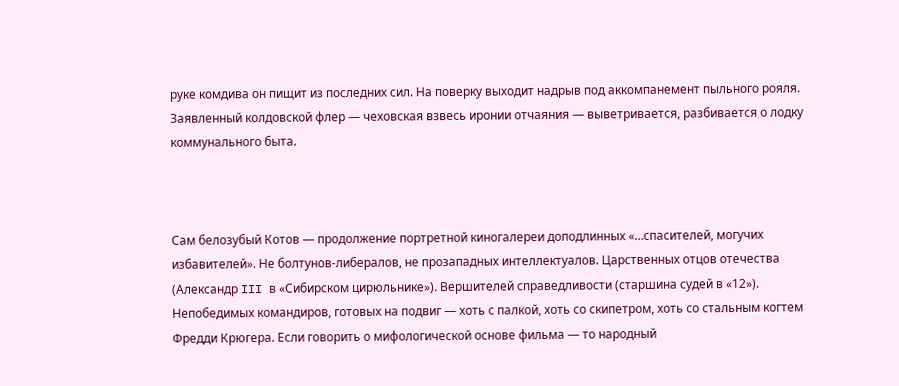руке комдива он пищит из последних сил. На поверку выходит надрыв под аккомпанемент пыльного рояля. Заявленный колдовской флер — чеховская взвесь иронии отчаяния — выветривается, разбивается о лодку коммунального быта.



Сам белозубый Котов — продолжение портретной киногалереи доподлинных «…спасителей, могучих избавителей». Не болтунов-либералов, не прозападных интеллектуалов. Царственных отцов отечества (Александр III в «Сибирском цирюльнике»). Вершителей справедливости (старшина судей в «12»). Непобедимых командиров, готовых на подвиг — хоть с палкой, хоть со скипетром, хоть со стальным когтем Фредди Крюгера. Если говорить о мифологической основе фильма — то народный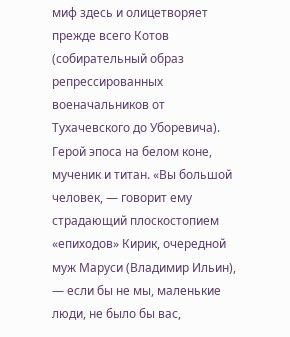миф здесь и олицетворяет прежде всего Котов (собирательный образ репрессированных военачальников от Тухачевского до Уборевича). Герой эпоса на белом коне, мученик и титан. «Вы большой человек, — говорит ему страдающий плоскостопием «епиходов» Кирик, очередной муж Маруси (Владимир Ильин), — если бы не мы, маленькие люди, не было бы вас,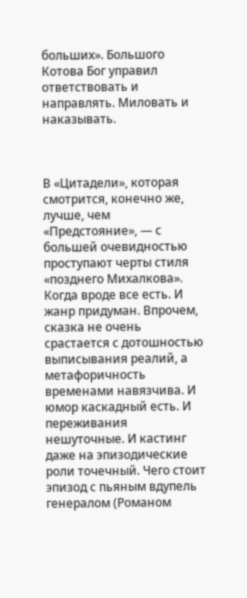больших». Большого Котова Бог управил ответствовать и направлять. Миловать и наказывать.



В «Цитадели», которая смотрится, конечно же, лучше, чем «Предстояние», — с большей очевидностью проступают черты стиля «позднего Михалкова». Когда вроде все есть. И жанр придуман. Впрочем, сказка не очень срастается с дотошностью выписывания реалий, а метафоричность временами навязчива. И юмор каскадный есть. И переживания нешуточные. И кастинг даже на эпизодические роли точечный. Чего стоит эпизод с пьяным вдупель генералом (Романом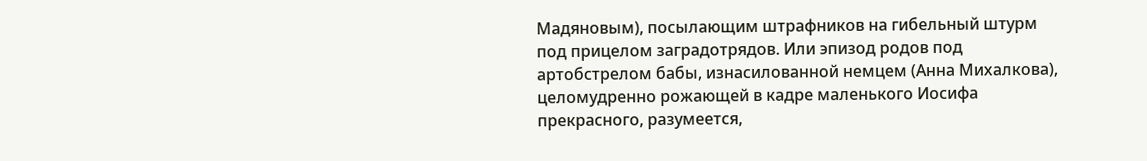Мадяновым), посылающим штрафников на гибельный штурм под прицелом заградотрядов. Или эпизод родов под артобстрелом бабы, изнасилованной немцем (Анна Михалкова), целомудренно рожающей в кадре маленького Иосифа прекрасного, разумеется,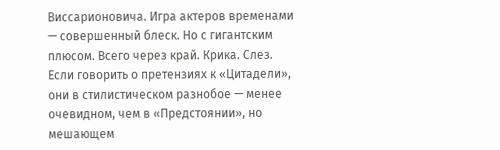Виссарионовича. Игра актеров временами — совершенный блеск. Но с гигантским плюсом. Всего через край. Крика. Слез. Если говорить о претензиях к «Цитадели», они в стилистическом разнобое — менее очевидном, чем в «Предстоянии», но мешающем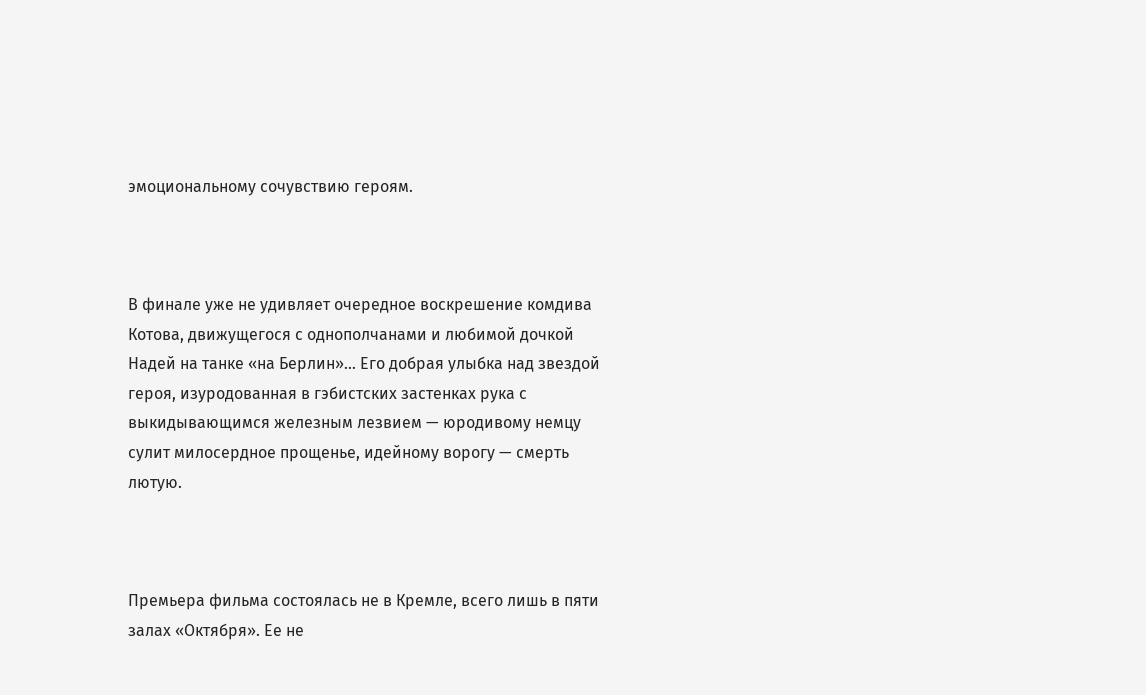эмоциональному сочувствию героям.



В финале уже не удивляет очередное воскрешение комдива Котова, движущегося с однополчанами и любимой дочкой Надей на танке «на Берлин»… Его добрая улыбка над звездой героя, изуродованная в гэбистских застенках рука с выкидывающимся железным лезвием — юродивому немцу сулит милосердное прощенье, идейному ворогу — смерть лютую.



Премьера фильма состоялась не в Кремле, всего лишь в пяти залах «Октября». Ее не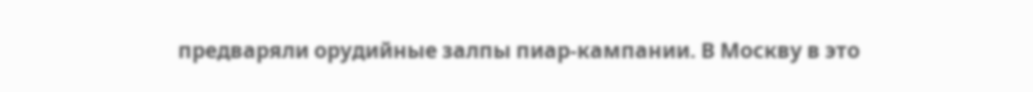предваряли орудийные залпы пиар-кампании. В Москву в это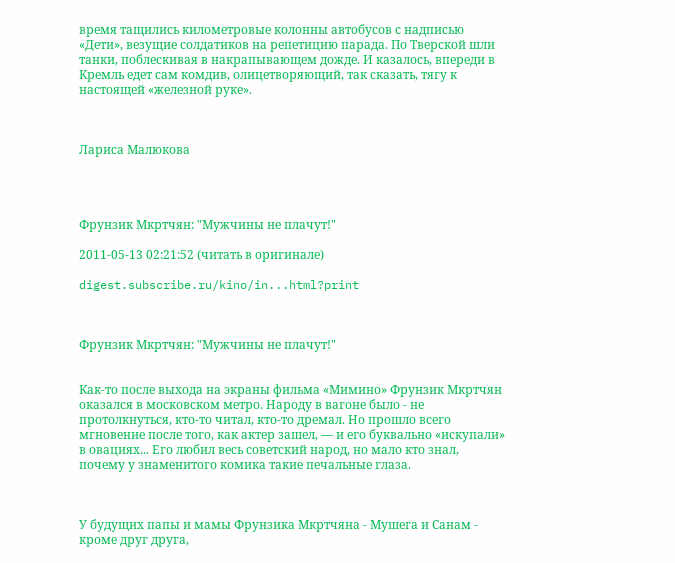время тащились километровые колонны автобусов с надписью «Дети», везущие солдатиков на репетицию парада. По Тверской шли танки, поблескивая в накрапывающем дожде. И казалось, впереди в Кремль едет сам комдив, олицетворяющий, так сказать, тягу к настоящей «железной руке».



Лариса Малюкова




Фрунзик Мкртчян: "Мужчины не плачут!"

2011-05-13 02:21:52 (читать в оригинале)

digest.subscribe.ru/kino/in...html?print



Фрунзик Мкртчян: "Мужчины не плачут!"


Как-то после выхода на экраны фильма «Мимино» Фрунзик Мкртчян оказался в московском метро. Народу в вагоне было - не протолкнуться, кто-то читал, кто-то дремал. Но прошло всего мгновение после того, как актер зашел, — и его буквально «искупали» в овациях... Его любил весь советский народ, но мало кто знал, почему у знаменитого комика такие печальные глаза.



У будущих папы и мамы Фрунзика Мкртчяна - Мушега и Санам - кроме друг друга,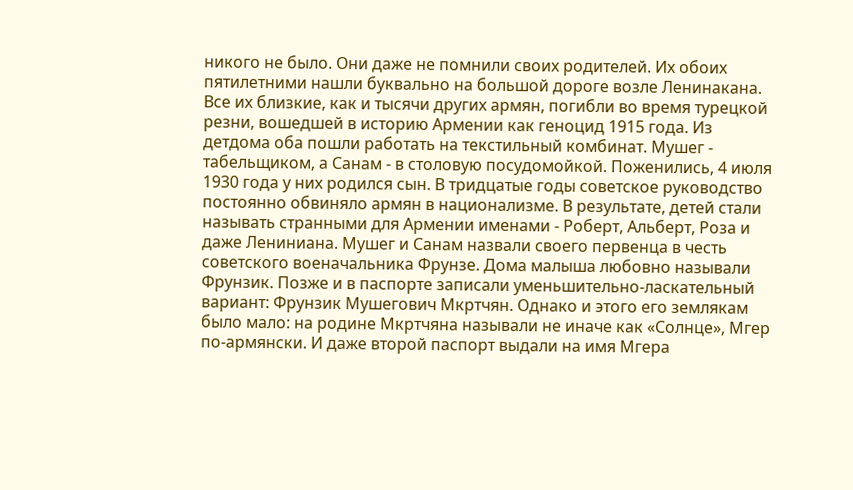никого не было. Они даже не помнили своих родителей. Их обоих пятилетними нашли буквально на большой дороге возле Ленинакана. Все их близкие, как и тысячи других армян, погибли во время турецкой резни, вошедшей в историю Армении как геноцид 1915 года. Из детдома оба пошли работать на текстильный комбинат. Мушег - табельщиком, а Санам - в столовую посудомойкой. Поженились, 4 июля 1930 года у них родился сын. В тридцатые годы советское руководство постоянно обвиняло армян в национализме. В результате, детей стали называть странными для Армении именами - Роберт, Альберт, Роза и даже Лениниана. Мушег и Санам назвали своего первенца в честь советского военачальника Фрунзе. Дома малыша любовно называли Фрунзик. Позже и в паспорте записали уменьшительно-ласкательный вариант: Фрунзик Мушегович Мкртчян. Однако и этого его землякам было мало: на родине Мкртчяна называли не иначе как «Солнце», Мгер по-армянски. И даже второй паспорт выдали на имя Мгера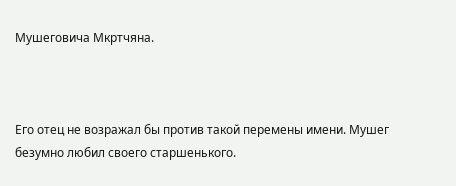Мушеговича Мкртчяна.



Его отец не возражал бы против такой перемены имени. Мушег безумно любил своего старшенького.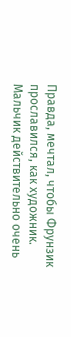Правда, мечтал, чтобы Фрунзик прославился, как художник. Мальчик действительно очень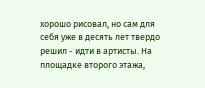хорошо рисовал, но сам для себя уже в десять лет твердо решил - идти в артисты. На площадке второго этажа,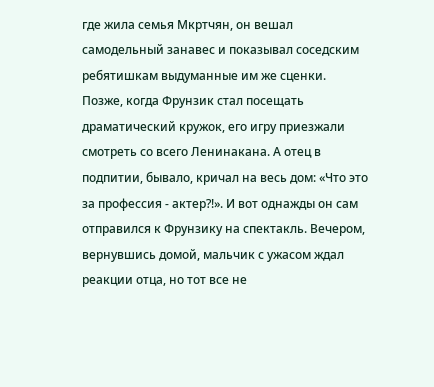где жила семья Мкртчян, он вешал самодельный занавес и показывал соседским ребятишкам выдуманные им же сценки. Позже, когда Фрунзик стал посещать драматический кружок, его игру приезжали смотреть со всего Ленинакана. А отец в подпитии, бывало, кричал на весь дом: «Что это за профессия - актер?!». И вот однажды он сам отправился к Фрунзику на спектакль. Вечером, вернувшись домой, мальчик с ужасом ждал реакции отца, но тот все не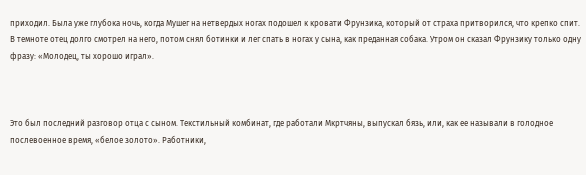приходил. Была уже глубока ночь, когда Мушег на нетвердых ногах подошел к кровати Фрунзика, который от страха притворился, что крепко спит. В темноте отец долго смотрел на него, потом снял ботинки и лег спать в ногах у сына, как преданная собака. Утром он сказал Фрунзику только одну фразу: «Молодец, ты хорошо играл».



Это был последний разговор отца с сыном. Текстильный комбинат, где работали Мкртчяны, выпускал бязь, или, как ее называли в голодное послевоенное время, «белое золото». Работники,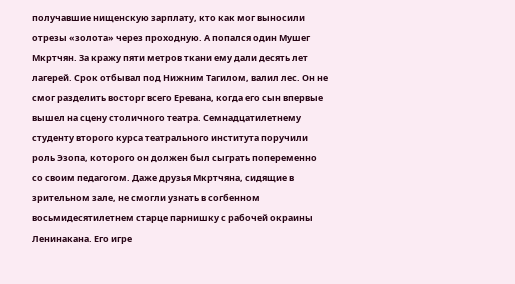получавшие нищенскую зарплату, кто как мог выносили отрезы «золота» через проходную. А попался один Мушег Мкртчян. За кражу пяти метров ткани ему дали десять лет лагерей. Срок отбывал под Нижним Тагилом, валил лес. Он не смог разделить восторг всего Еревана, когда его сын впервые вышел на сцену столичного театра. Семнадцатилетнему студенту второго курса театрального института поручили роль Эзопа, которого он должен был сыграть попеременно со своим педагогом. Даже друзья Мкртчяна, сидящие в зрительном зале, не смогли узнать в согбенном восьмидесятилетнем старце парнишку с рабочей окраины Ленинакана. Его игре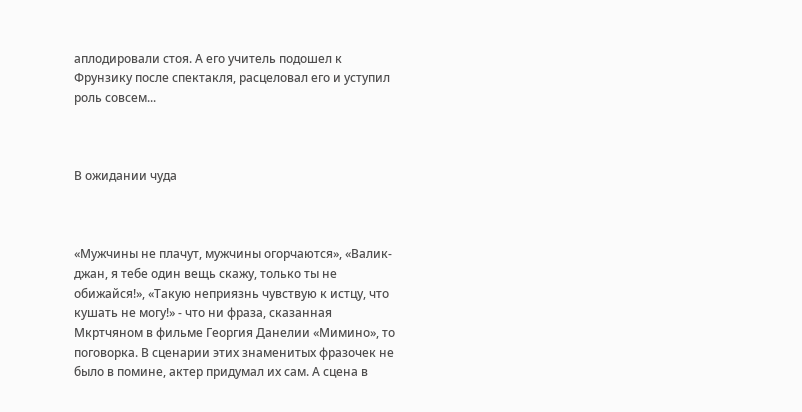аплодировали стоя. А его учитель подошел к Фрунзику после спектакля, расцеловал его и уступил роль совсем...



В ожидании чуда



«Мужчины не плачут, мужчины огорчаются», «Валик-джан, я тебе один вещь скажу, только ты не обижайся!», «Такую неприязнь чувствую к истцу, что кушать не могу!» - что ни фраза, сказанная Мкртчяном в фильме Георгия Данелии «Мимино», то поговорка. В сценарии этих знаменитых фразочек не было в помине, актер придумал их сам. А сцена в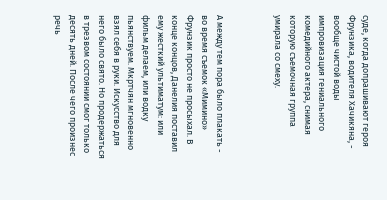суде, когда допрашивают героя Фрунзика, водителя Хачикяна, - вообще чистой воды импровизация гениального комедийного актера, снимая которую съемочная группа умирала со смеху.



А между тем пора было плакать - во время съемок «Мимино» Фрунзик просто не просыхал. В конце концов, Данелия поставил ему жесткий ультиматум: или фильм делаем, или водку пьянствуем. Мкртчян мгновенно взял себя в руки. Искусство для него было свято. Но продержаться в трезвом состоянии смог только десять дней. После чего произнес речь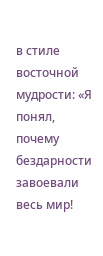в стиле восточной мудрости: «Я понял, почему бездарности завоевали весь мир!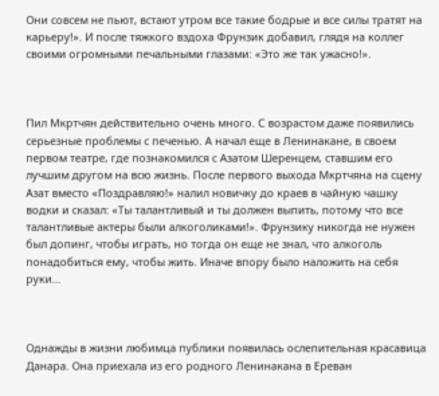Они совсем не пьют, встают утром все такие бодрые и все силы тратят на карьеру!». И после тяжкого вздоха Фрунзик добавил, глядя на коллег своими огромными печальными глазами: «Это же так ужасно!».



Пил Мкртчян действительно очень много. С возрастом даже появились серьезные проблемы с печенью. А начал еще в Ленинакане, в своем первом театре, где познакомился с Азатом Шеренцем, ставшим его лучшим другом на всю жизнь. После первого выхода Мкртчяна на сцену Азат вместо «Поздравляю!» налил новичку до краев в чайную чашку водки и сказал: «Ты талантливый и ты должен выпить, потому что все талантливые актеры были алкоголиками!». Фрунзику никогда не нужен был допинг, чтобы играть, но тогда он еще не знал, что алкоголь понадобиться ему, чтобы жить. Иначе впору было наложить на себя руки…



Однажды в жизни любимца публики появилась ослепительная красавица Данара. Она приехала из его родного Ленинакана в Ереван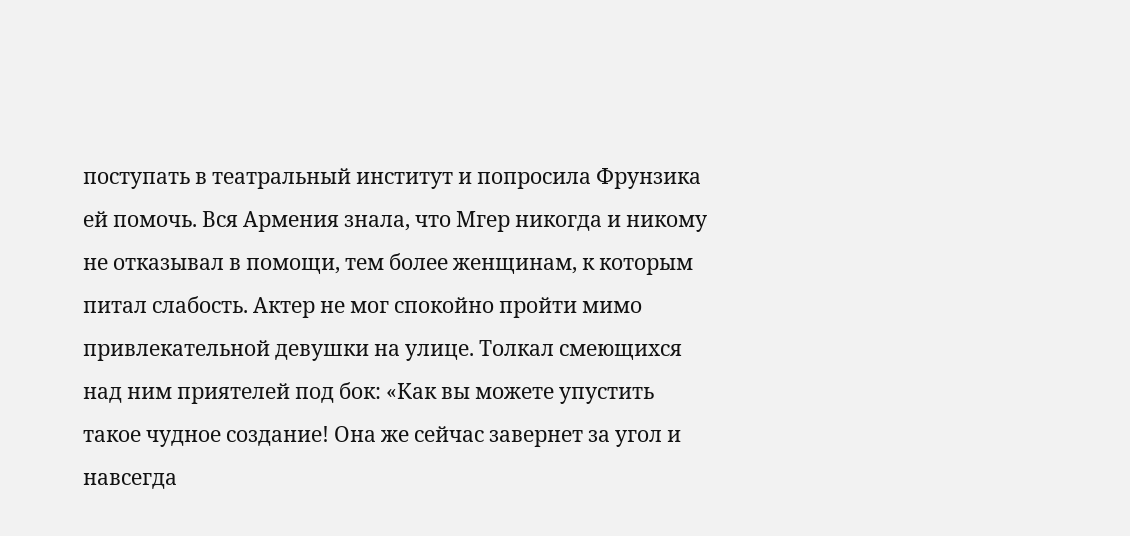поступать в театральный институт и попросила Фрунзика ей помочь. Вся Армения знала, что Мгер никогда и никому не отказывал в помощи, тем более женщинам, к которым питал слабость. Актер не мог спокойно пройти мимо привлекательной девушки на улице. Толкал смеющихся над ним приятелей под бок: «Как вы можете упустить такое чудное создание! Она же сейчас завернет за угол и навсегда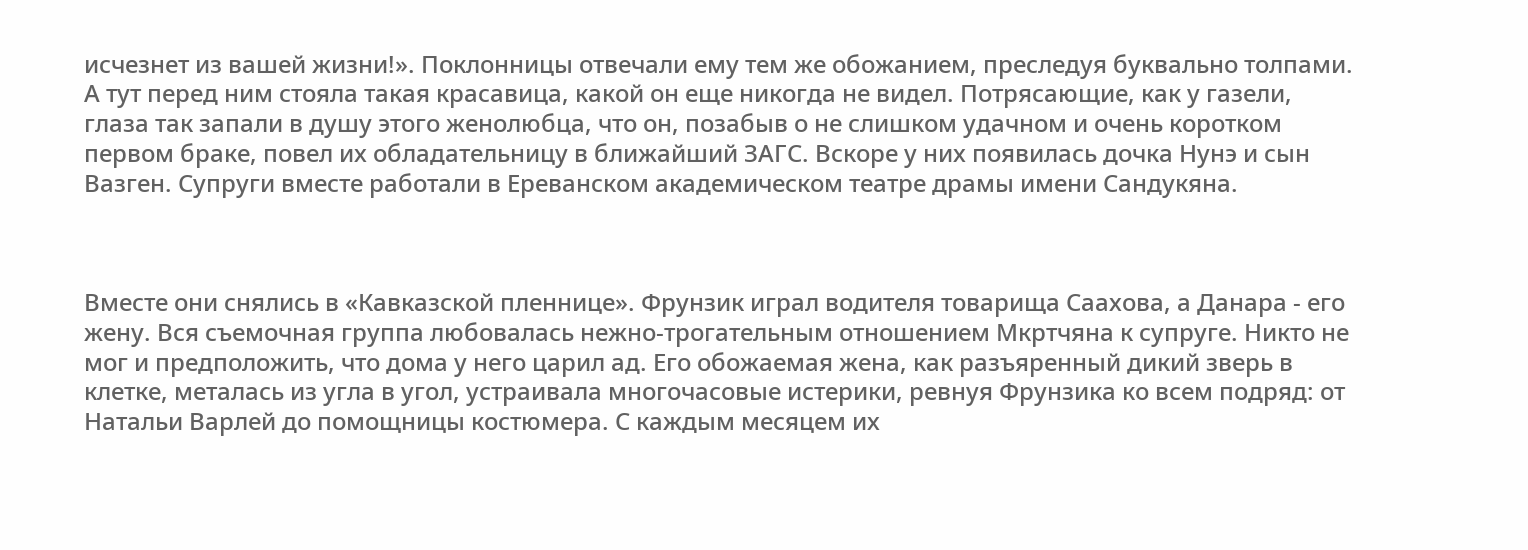исчезнет из вашей жизни!». Поклонницы отвечали ему тем же обожанием, преследуя буквально толпами. А тут перед ним стояла такая красавица, какой он еще никогда не видел. Потрясающие, как у газели, глаза так запали в душу этого женолюбца, что он, позабыв о не слишком удачном и очень коротком первом браке, повел их обладательницу в ближайший ЗАГС. Вскоре у них появилась дочка Нунэ и сын Вазген. Супруги вместе работали в Ереванском академическом театре драмы имени Сандукяна.



Вместе они снялись в «Кавказской пленнице». Фрунзик играл водителя товарища Саахова, а Данара - его жену. Вся съемочная группа любовалась нежно-трогательным отношением Мкртчяна к супруге. Никто не мог и предположить, что дома у него царил ад. Его обожаемая жена, как разъяренный дикий зверь в клетке, металась из угла в угол, устраивала многочасовые истерики, ревнуя Фрунзика ко всем подряд: от Натальи Варлей до помощницы костюмера. С каждым месяцем их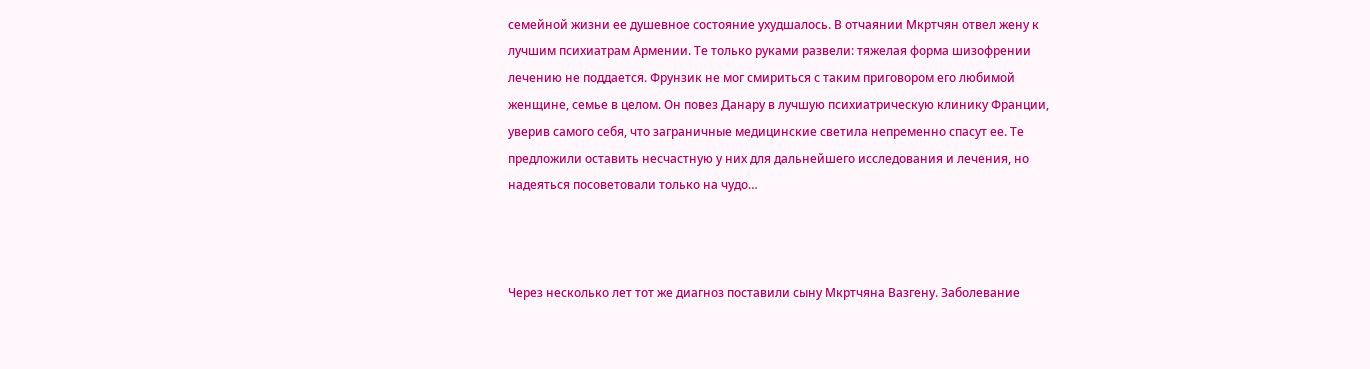семейной жизни ее душевное состояние ухудшалось. В отчаянии Мкртчян отвел жену к лучшим психиатрам Армении. Те только руками развели: тяжелая форма шизофрении лечению не поддается. Фрунзик не мог смириться с таким приговором его любимой женщине, семье в целом. Он повез Данару в лучшую психиатрическую клинику Франции, уверив самого себя, что заграничные медицинские светила непременно спасут ее. Те предложили оставить несчастную у них для дальнейшего исследования и лечения, но надеяться посоветовали только на чудо…



Через несколько лет тот же диагноз поставили сыну Мкртчяна Вазгену. Заболевание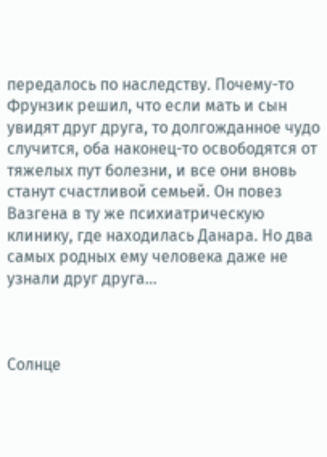передалось по наследству. Почему-то Фрунзик решил, что если мать и сын увидят друг друга, то долгожданное чудо случится, оба наконец-то освободятся от тяжелых пут болезни, и все они вновь станут счастливой семьей. Он повез Вазгена в ту же психиатрическую клинику, где находилась Данара. Но два самых родных ему человека даже не узнали друг друга…



Солнце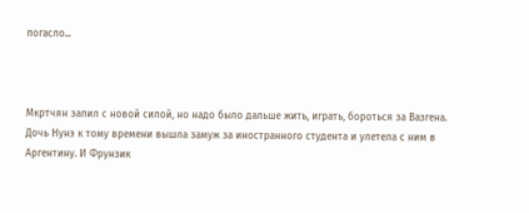погасло...



Мкртчян запил с новой силой, но надо было дальше жить, играть, бороться за Вазгена. Дочь Нунэ к тому времени вышла замуж за иностранного студента и улетела с ним в Аргентину. И Фрунзик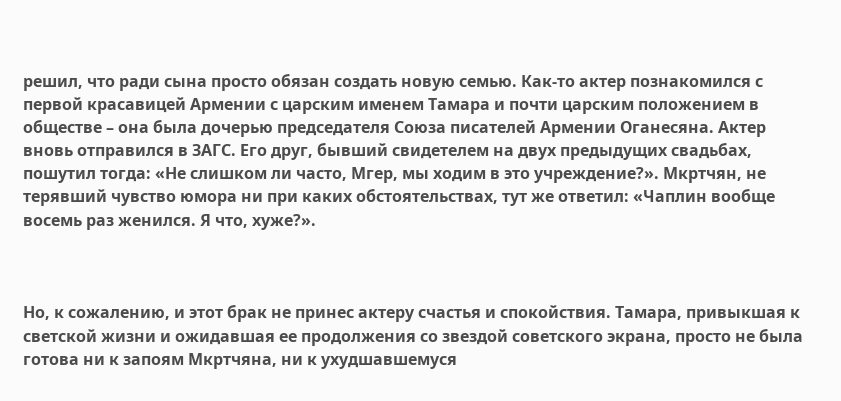решил, что ради сына просто обязан создать новую семью. Как-то актер познакомился с первой красавицей Армении с царским именем Тамара и почти царским положением в обществе – она была дочерью председателя Союза писателей Армении Оганесяна. Актер вновь отправился в ЗАГС. Его друг, бывший свидетелем на двух предыдущих свадьбах, пошутил тогда: «Не слишком ли часто, Мгер, мы ходим в это учреждение?». Мкртчян, не терявший чувство юмора ни при каких обстоятельствах, тут же ответил: «Чаплин вообще восемь раз женился. Я что, хуже?».



Но, к сожалению, и этот брак не принес актеру счастья и спокойствия. Тамара, привыкшая к светской жизни и ожидавшая ее продолжения со звездой советского экрана, просто не была готова ни к запоям Мкртчяна, ни к ухудшавшемуся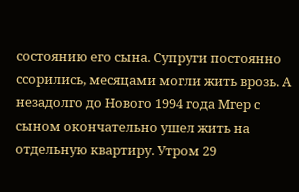состоянию его сына. Супруги постоянно ссорились, месяцами могли жить врозь. А незадолго до Нового 1994 года Мгер с сыном окончательно ушел жить на отдельную квартиру. Утром 29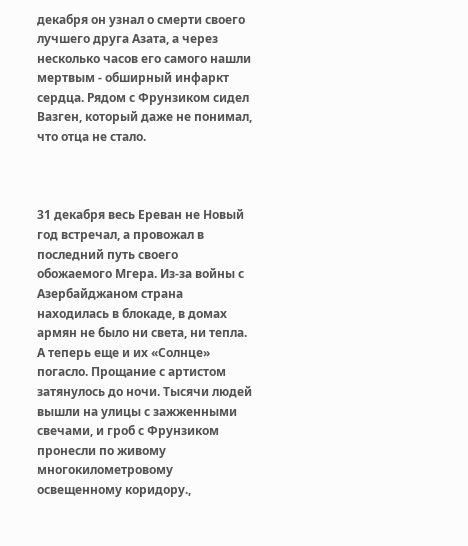декабря он узнал о смерти своего лучшего друга Азата, а через несколько часов его самого нашли мертвым - обширный инфаркт сердца. Рядом с Фрунзиком сидел Вазген, который даже не понимал, что отца не стало.



31 декабря весь Ереван не Новый год встречал, а провожал в последний путь своего обожаемого Мгера. Из-за войны с Азербайджаном страна находилась в блокаде, в домах армян не было ни света, ни тепла. А теперь еще и их «Солнце» погасло. Прощание с артистом затянулось до ночи. Тысячи людей вышли на улицы с зажженными свечами, и гроб с Фрунзиком пронесли по живому многокилометровому освещенному коридору.,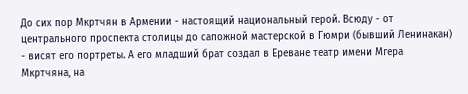До сих пор Мкртчян в Армении - настоящий национальный герой. Всюду - от центрального проспекта столицы до сапожной мастерской в Гюмри (бывший Ленинакан) - висят его портреты. А его младший брат создал в Ереване театр имени Мгера Мкртчяна, на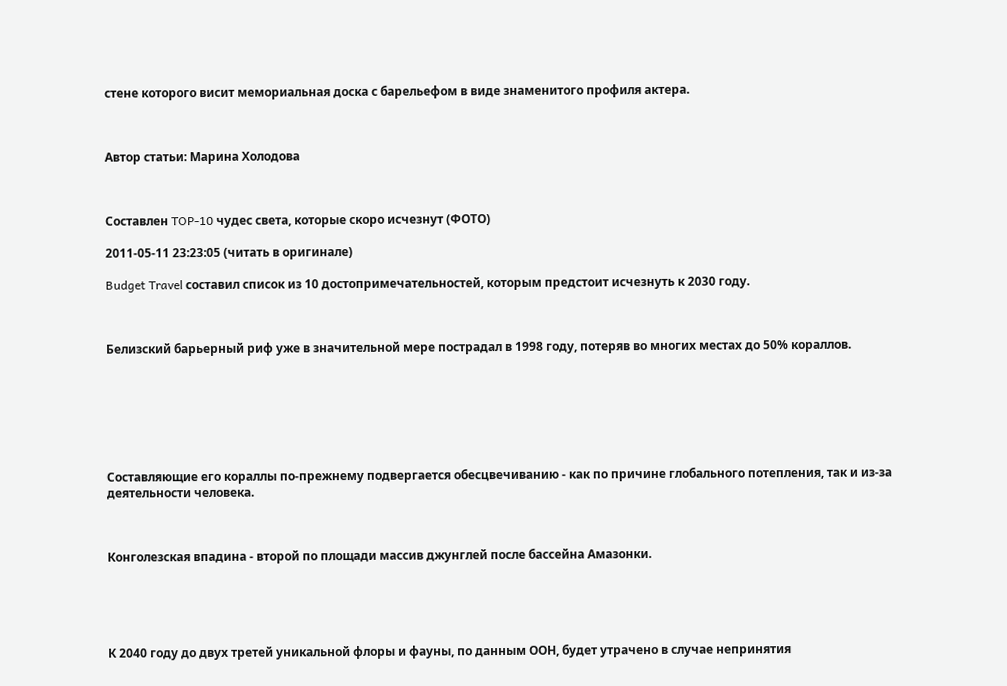стене которого висит мемориальная доска с барельефом в виде знаменитого профиля актера.



Автор статьи: Марина Холодова



Составлен TOP-10 чудес света, которые скоро исчезнут (ФОТО)

2011-05-11 23:23:05 (читать в оригинале)

Budget Travel составил список из 10 достопримечательностей, которым предстоит исчезнуть к 2030 году.



Белизский барьерный риф уже в значительной мере пострадал в 1998 году, потеряв во многих местах до 50% кораллов.







Составляющие его кораллы по-прежнему подвергается обесцвечиванию - как по причине глобального потепления, так и из-за деятельности человека.



Конголезская впадина - второй по площади массив джунглей после бассейна Амазонки.





К 2040 году до двух третей уникальной флоры и фауны, по данным ООН, будет утрачено в случае непринятия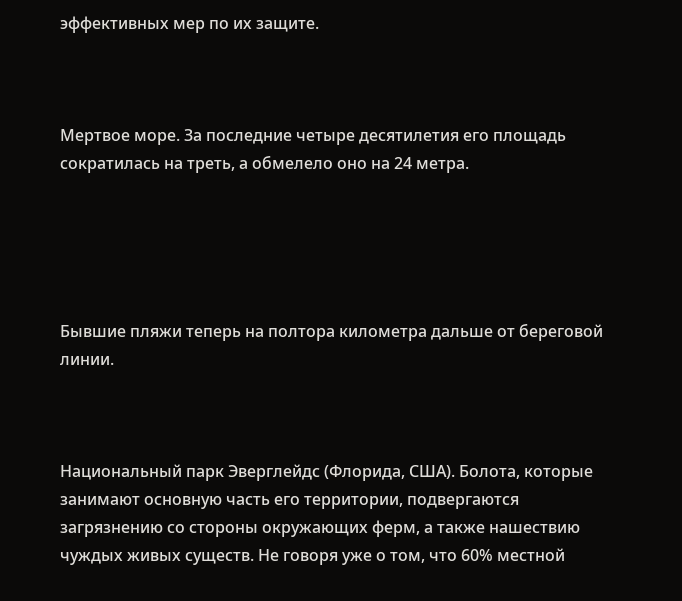эффективных мер по их защите.



Мертвое море. За последние четыре десятилетия его площадь сократилась на треть, а обмелело оно на 24 метра.





Бывшие пляжи теперь на полтора километра дальше от береговой линии.



Национальный парк Эверглейдс (Флорида, США). Болота, которые занимают основную часть его территории, подвергаются загрязнению со стороны окружающих ферм, а также нашествию чуждых живых существ. Не говоря уже о том, что 60% местной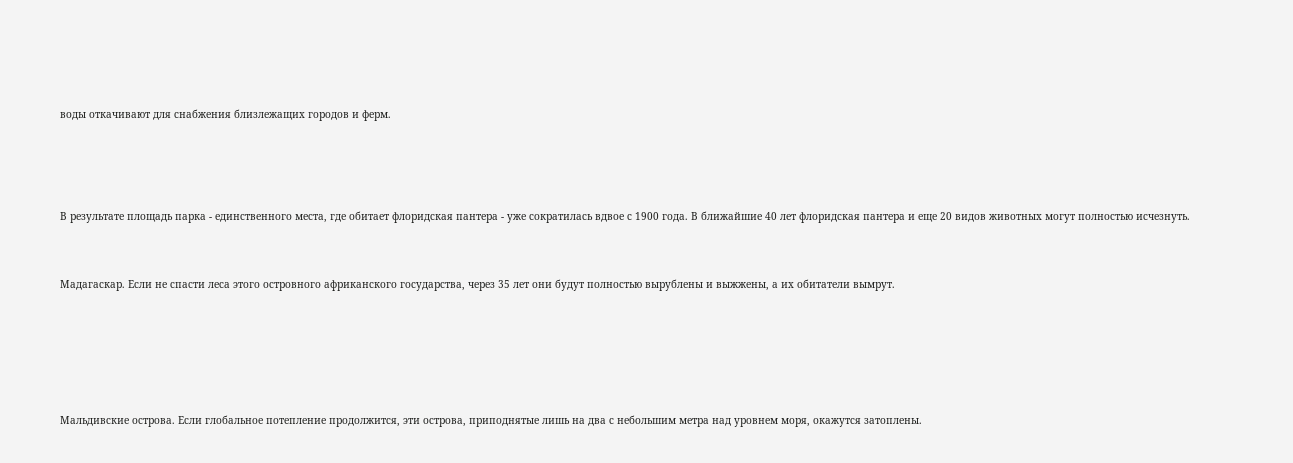воды откачивают для снабжения близлежащих городов и ферм.





В результате площадь парка - единственного места, где обитает флоридская пантера - уже сократилась вдвое с 1900 года. В ближайшие 40 лет флоридская пантера и еще 20 видов животных могут полностью исчезнуть.



Мадагаскар. Если не спасти леса этого островного африканского государства, через 35 лет они будут полностью вырублены и выжжены, а их обитатели вымрут.







Мальдивские острова. Если глобальное потепление продолжится, эти острова, приподнятые лишь на два с небольшим метра над уровнем моря, окажутся затоплены.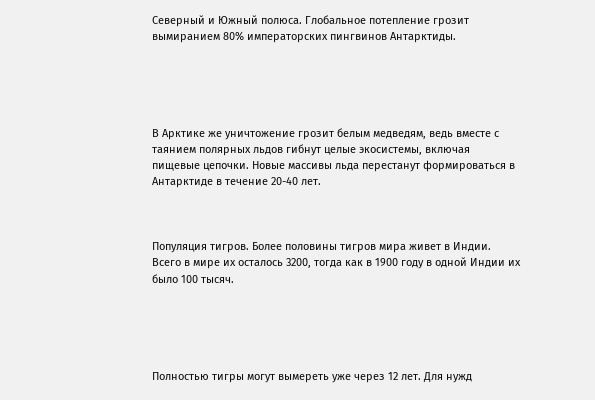Северный и Южный полюса. Глобальное потепление грозит вымиранием 80% императорских пингвинов Антарктиды.





В Арктике же уничтожение грозит белым медведям, ведь вместе с таянием полярных льдов гибнут целые экосистемы, включая пищевые цепочки. Новые массивы льда перестанут формироваться в Антарктиде в течение 20-40 лет.



Популяция тигров. Более половины тигров мира живет в Индии. Всего в мире их осталось 3200, тогда как в 1900 году в одной Индии их было 100 тысяч.





Полностью тигры могут вымереть уже через 12 лет. Для нужд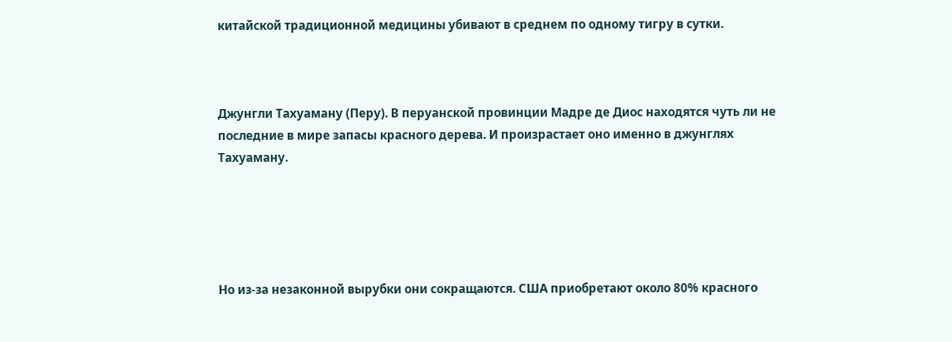китайской традиционной медицины убивают в среднем по одному тигру в сутки.



Джунгли Тахуаману (Перу). В перуанской провинции Мадре де Диос находятся чуть ли не последние в мире запасы красного дерева. И произрастает оно именно в джунглях Тахуаману.





Но из-за незаконной вырубки они сокращаются. США приобретают около 80% красного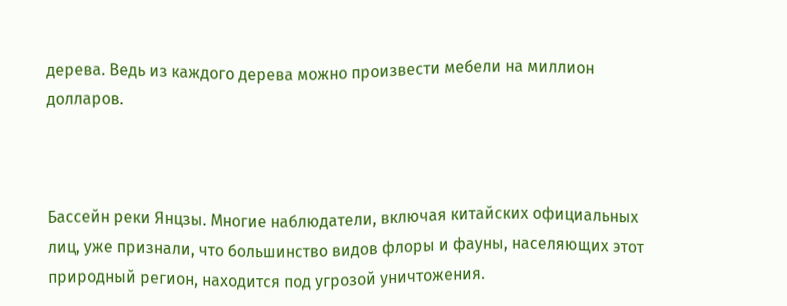дерева. Ведь из каждого дерева можно произвести мебели на миллион долларов.



Бассейн реки Янцзы. Многие наблюдатели, включая китайских официальных лиц, уже признали, что большинство видов флоры и фауны, населяющих этот природный регион, находится под угрозой уничтожения.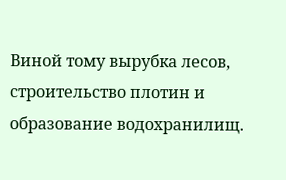Виной тому вырубка лесов, строительство плотин и образование водохранилищ.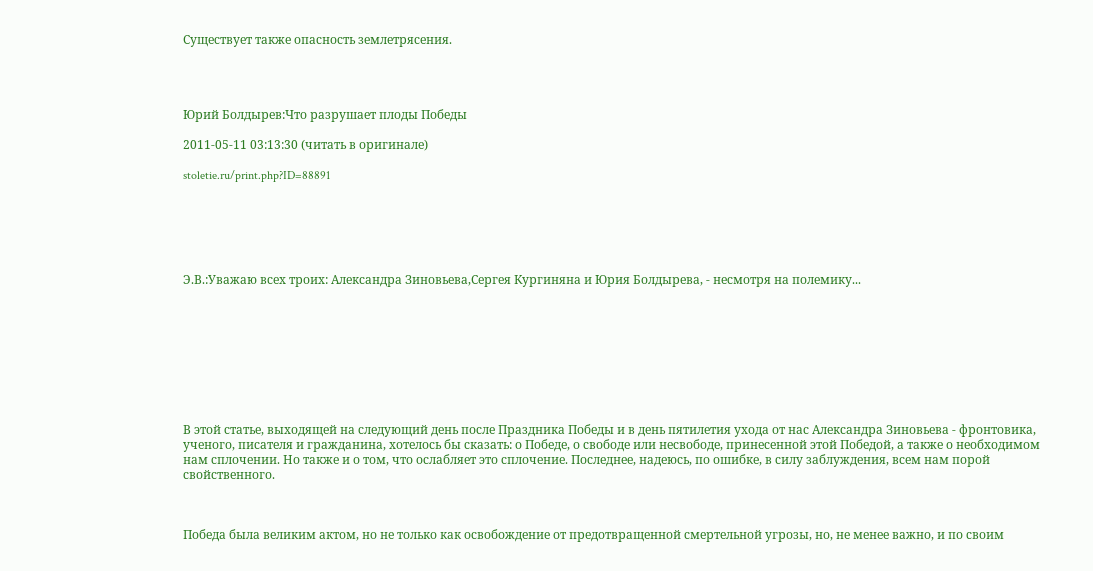Существует также опасность землетрясения.




Юрий Болдырев:Что разрушает плоды Победы

2011-05-11 03:13:30 (читать в оригинале)

stoletie.ru/print.php?ID=88891






Э.В.:Уважаю всех троих: Александра Зиновьева,Сергея Кургиняна и Юрия Болдырева, - несмотря на полемику...









В этой статье, выходящей на следующий день после Праздника Победы и в день пятилетия ухода от нас Александра Зиновьева - фронтовика, ученого, писателя и гражданина, хотелось бы сказать: о Победе, о свободе или несвободе, принесенной этой Победой, а также о необходимом нам сплочении. Но также и о том, что ослабляет это сплочение. Последнее, надеюсь, по ошибке, в силу заблуждения, всем нам порой свойственного.



Победа была великим актом, но не только как освобождение от предотвращенной смертельной угрозы, но, не менее важно, и по своим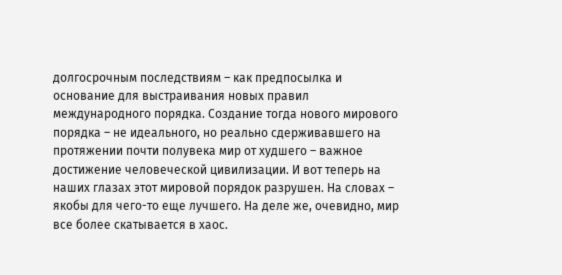долгосрочным последствиям – как предпосылка и основание для выстраивания новых правил международного порядка. Создание тогда нового мирового порядка – не идеального, но реально сдерживавшего на протяжении почти полувека мир от худшего – важное достижение человеческой цивилизации. И вот теперь на наших глазах этот мировой порядок разрушен. На словах – якобы для чего-то еще лучшего. На деле же, очевидно, мир все более скатывается в хаос.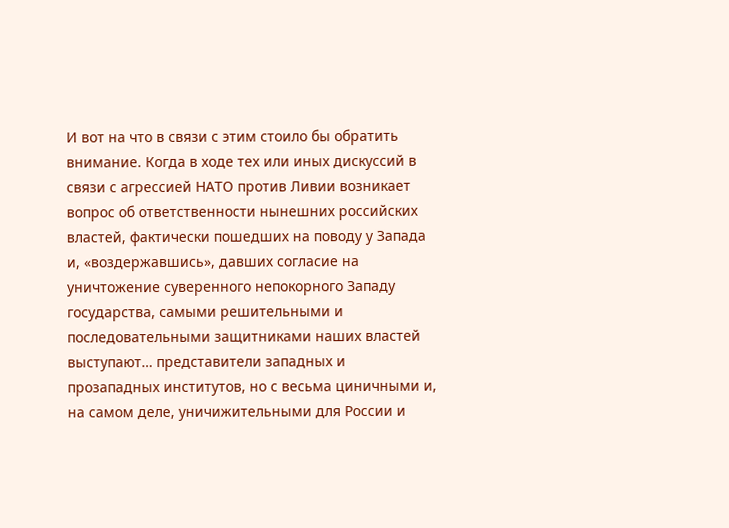И вот на что в связи с этим стоило бы обратить внимание. Когда в ходе тех или иных дискуссий в связи с агрессией НАТО против Ливии возникает вопрос об ответственности нынешних российских властей, фактически пошедших на поводу у Запада и, «воздержавшись», давших согласие на уничтожение суверенного непокорного Западу государства, самыми решительными и последовательными защитниками наших властей выступают… представители западных и прозападных институтов, но с весьма циничными и, на самом деле, уничижительными для России и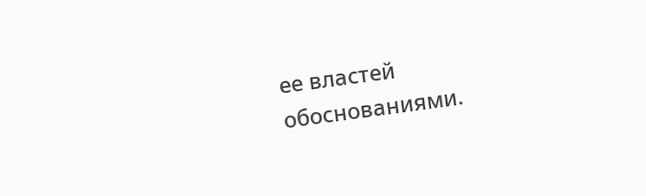ее властей обоснованиями.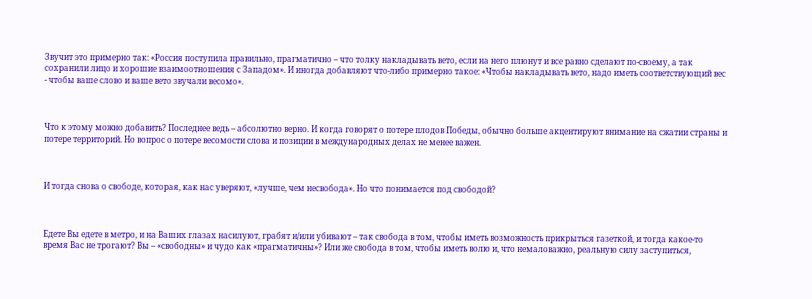Звучит это примерно так: «Россия поступила правильно, прагматично – что толку накладывать вето, если на него плюнут и все равно сделают по-своему, а так сохранили лицо и хорошие взаимоотношения с Западом». И иногда добавляют что-либо примерно такое: «Чтобы накладывать вето, надо иметь соответствующий вес - чтобы ваше слово и ваше вето звучали весомо».



Что к этому можно добавить? Последнее ведь – абсолютно верно. И когда говорят о потере плодов Победы, обычно больше акцентируют внимание на сжатии страны и потере территорий. Но вопрос о потере весомости слова и позиции в международных делах не менее важен.



И тогда снова о свободе, которая, как нас уверяют, «лучше, чем несвобода». Но что понимается под свободой?



Едете Вы едете в метро, и на Ваших глазах насилуют, грабят и/или убивают – так свобода в том, чтобы иметь возможность прикрыться газеткой, и тогда какое-то время Вас не трогают? Вы – «свободны» и чудо как «прагматичны»? Или же свобода в том, чтобы иметь волю и, что немаловажно, реальную силу заступиться,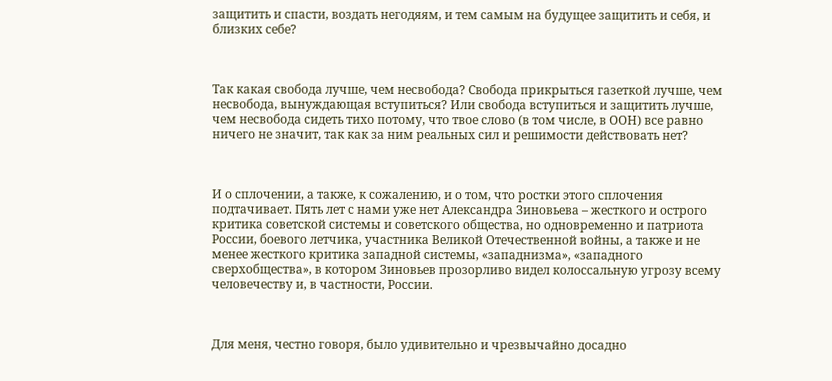защитить и спасти, воздать негодяям, и тем самым на будущее защитить и себя, и близких себе?



Так какая свобода лучше, чем несвобода? Свобода прикрыться газеткой лучше, чем несвобода, вынуждающая вступиться? Или свобода вступиться и защитить лучше, чем несвобода сидеть тихо потому, что твое слово (в том числе, в ООН) все равно ничего не значит, так как за ним реальных сил и решимости действовать нет?



И о сплочении, а также, к сожалению, и о том, что ростки этого сплочения подтачивает. Пять лет с нами уже нет Александра Зиновьева – жесткого и острого критика советской системы и советского общества, но одновременно и патриота России, боевого летчика, участника Великой Отечественной войны, а также и не менее жесткого критика западной системы, «западнизма», «западного сверхобщества», в котором Зиновьев прозорливо видел колоссальную угрозу всему человечеству и, в частности, России.



Для меня, честно говоря, было удивительно и чрезвычайно досадно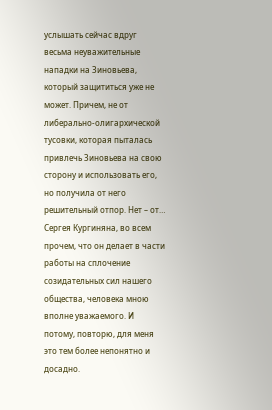услышать сейчас вдруг весьма неуважительные нападки на Зиновьева, который защититься уже не может. Причем, не от либерально-олигархической тусовки, которая пыталась привлечь Зиновьева на свою сторону и использовать его, но получила от него решительный отпор. Нет – от… Сергея Кургиняна, во всем прочем, что он делает в части работы на сплочение созидательных сил нашего общества, человека мною вполне уважаемого. И потому, повторю, для меня это тем более непонятно и досадно.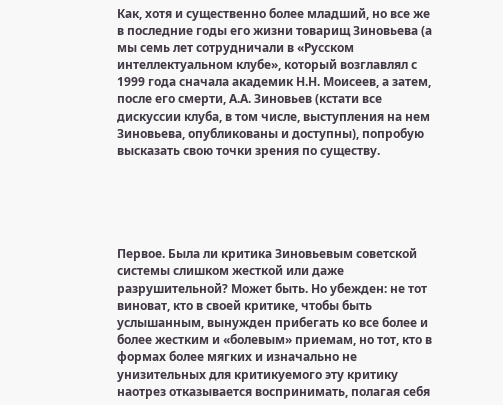Как, хотя и существенно более младший, но все же в последние годы его жизни товарищ Зиновьева (а мы семь лет сотрудничали в «Русском интеллектуальном клубе», который возглавлял с 1999 года сначала академик Н.Н. Моисеев, а затем, после его смерти, А.А. Зиновьев (кстати все дискуссии клуба, в том числе, выступления на нем Зиновьева, опубликованы и доступны), попробую высказать свою точки зрения по существу.





Первое. Была ли критика Зиновьевым советской системы слишком жесткой или даже разрушительной? Может быть. Но убежден: не тот виноват, кто в своей критике, чтобы быть услышанным, вынужден прибегать ко все более и более жестким и «болевым» приемам, но тот, кто в формах более мягких и изначально не унизительных для критикуемого эту критику наотрез отказывается воспринимать, полагая себя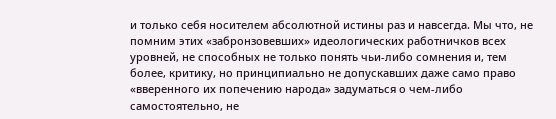и только себя носителем абсолютной истины раз и навсегда. Мы что, не помним этих «забронзовевших» идеологических работничков всех уровней, не способных не только понять чьи-либо сомнения и, тем более, критику, но принципиально не допускавших даже само право «вверенного их попечению народа» задуматься о чем-либо самостоятельно, не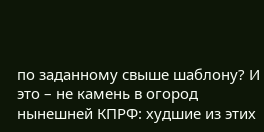по заданному свыше шаблону? И это – не камень в огород нынешней КПРФ: худшие из этих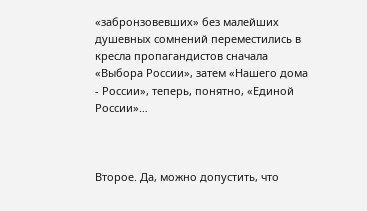«забронзовевших» без малейших душевных сомнений переместились в кресла пропагандистов сначала «Выбора России», затем «Нашего дома - России», теперь, понятно, «Единой России»…



Второе. Да, можно допустить, что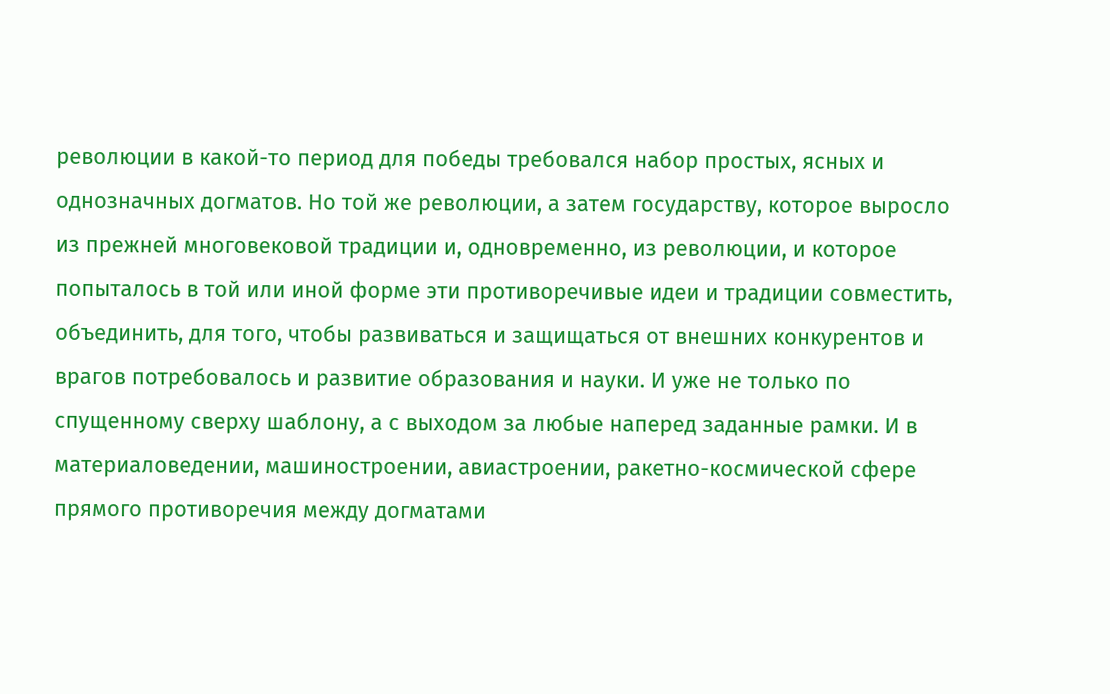революции в какой-то период для победы требовался набор простых, ясных и однозначных догматов. Но той же революции, а затем государству, которое выросло из прежней многовековой традиции и, одновременно, из революции, и которое попыталось в той или иной форме эти противоречивые идеи и традиции совместить, объединить, для того, чтобы развиваться и защищаться от внешних конкурентов и врагов потребовалось и развитие образования и науки. И уже не только по спущенному сверху шаблону, а с выходом за любые наперед заданные рамки. И в материаловедении, машиностроении, авиастроении, ракетно-космической сфере прямого противоречия между догматами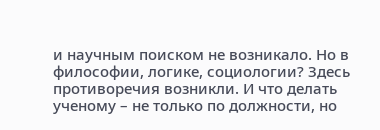и научным поиском не возникало. Но в философии, логике, социологии? Здесь противоречия возникли. И что делать ученому – не только по должности, но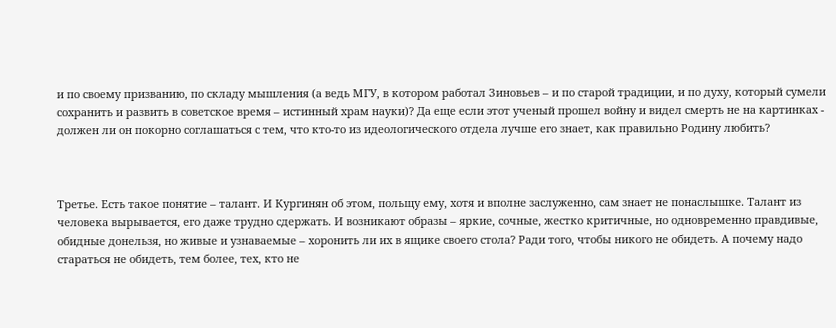и по своему призванию, по складу мышления (а ведь МГУ, в котором работал Зиновьев – и по старой традиции, и по духу, который сумели сохранить и развить в советское время – истинный храм науки)? Да еще если этот ученый прошел войну и видел смерть не на картинках - должен ли он покорно соглашаться с тем, что кто-то из идеологического отдела лучше его знает, как правильно Родину любить?



Третье. Есть такое понятие – талант. И Кургинян об этом, польщу ему, хотя и вполне заслуженно, сам знает не понаслышке. Талант из человека вырывается, его даже трудно сдержать. И возникают образы – яркие, сочные, жестко критичные, но одновременно правдивые, обидные донельзя, но живые и узнаваемые – хоронить ли их в ящике своего стола? Ради того, чтобы никого не обидеть. А почему надо стараться не обидеть, тем более, тех, кто не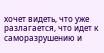хочет видеть, что уже разлагается, что идет к саморазрушению и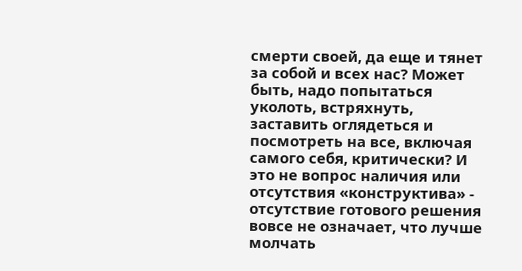смерти своей, да еще и тянет за собой и всех нас? Может быть, надо попытаться уколоть, встряхнуть, заставить оглядеться и посмотреть на все, включая самого себя, критически? И это не вопрос наличия или отсутствия «конструктива» - отсутствие готового решения вовсе не означает, что лучше молчать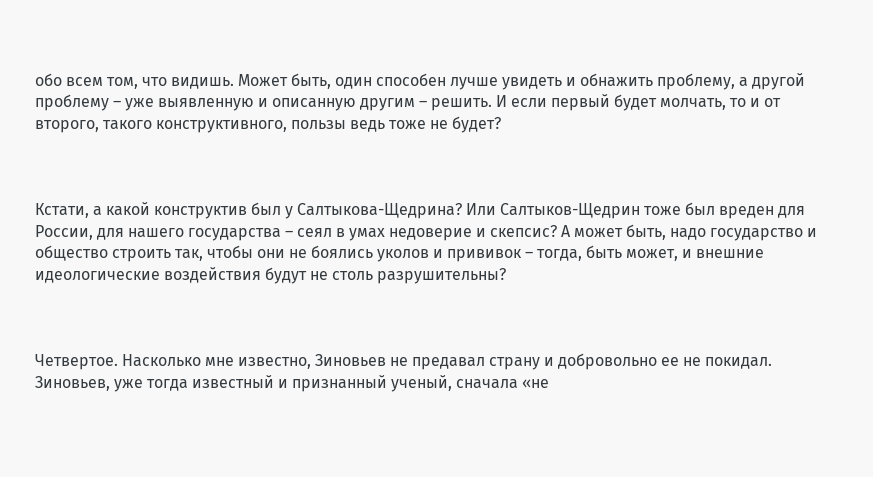обо всем том, что видишь. Может быть, один способен лучше увидеть и обнажить проблему, а другой проблему – уже выявленную и описанную другим – решить. И если первый будет молчать, то и от второго, такого конструктивного, пользы ведь тоже не будет?



Кстати, а какой конструктив был у Салтыкова-Щедрина? Или Салтыков-Щедрин тоже был вреден для России, для нашего государства – сеял в умах недоверие и скепсис? А может быть, надо государство и общество строить так, чтобы они не боялись уколов и прививок – тогда, быть может, и внешние идеологические воздействия будут не столь разрушительны?



Четвертое. Насколько мне известно, Зиновьев не предавал страну и добровольно ее не покидал. Зиновьев, уже тогда известный и признанный ученый, сначала «не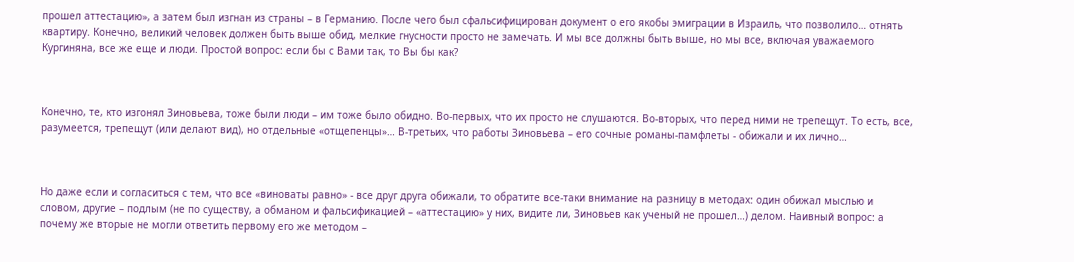прошел аттестацию», а затем был изгнан из страны – в Германию. После чего был сфальсифицирован документ о его якобы эмиграции в Израиль, что позволило… отнять квартиру. Конечно, великий человек должен быть выше обид, мелкие гнусности просто не замечать. И мы все должны быть выше, но мы все, включая уважаемого Кургиняна, все же еще и люди. Простой вопрос: если бы с Вами так, то Вы бы как?



Конечно, те, кто изгонял Зиновьева, тоже были люди – им тоже было обидно. Во-первых, что их просто не слушаются. Во-вторых, что перед ними не трепещут. То есть, все, разумеется, трепещут (или делают вид), но отдельные «отщепенцы»… В-третьих, что работы Зиновьева – его сочные романы-памфлеты - обижали и их лично…



Но даже если и согласиться с тем, что все «виноваты равно» - все друг друга обижали, то обратите все-таки внимание на разницу в методах: один обижал мыслью и словом, другие – подлым (не по существу, а обманом и фальсификацией – «аттестацию» у них, видите ли, Зиновьев как ученый не прошел…) делом. Наивный вопрос: а почему же вторые не могли ответить первому его же методом –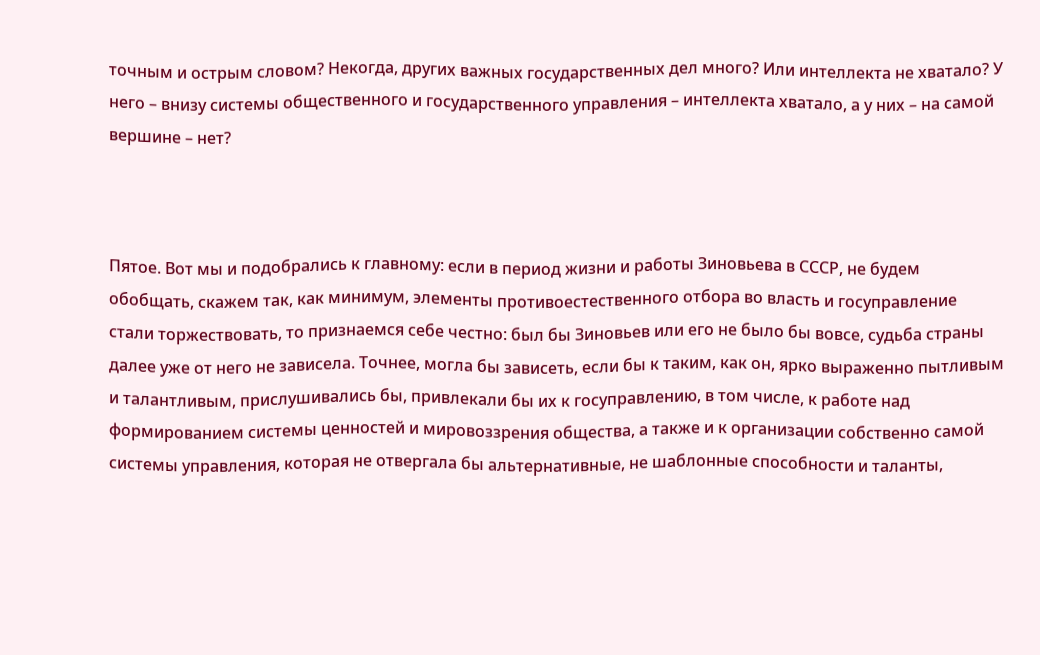точным и острым словом? Некогда, других важных государственных дел много? Или интеллекта не хватало? У него – внизу системы общественного и государственного управления – интеллекта хватало, а у них – на самой вершине – нет?



Пятое. Вот мы и подобрались к главному: если в период жизни и работы Зиновьева в СССР, не будем обобщать, скажем так, как минимум, элементы противоестественного отбора во власть и госуправление стали торжествовать, то признаемся себе честно: был бы Зиновьев или его не было бы вовсе, судьба страны далее уже от него не зависела. Точнее, могла бы зависеть, если бы к таким, как он, ярко выраженно пытливым и талантливым, прислушивались бы, привлекали бы их к госуправлению, в том числе, к работе над формированием системы ценностей и мировоззрения общества, а также и к организации собственно самой системы управления, которая не отвергала бы альтернативные, не шаблонные способности и таланты,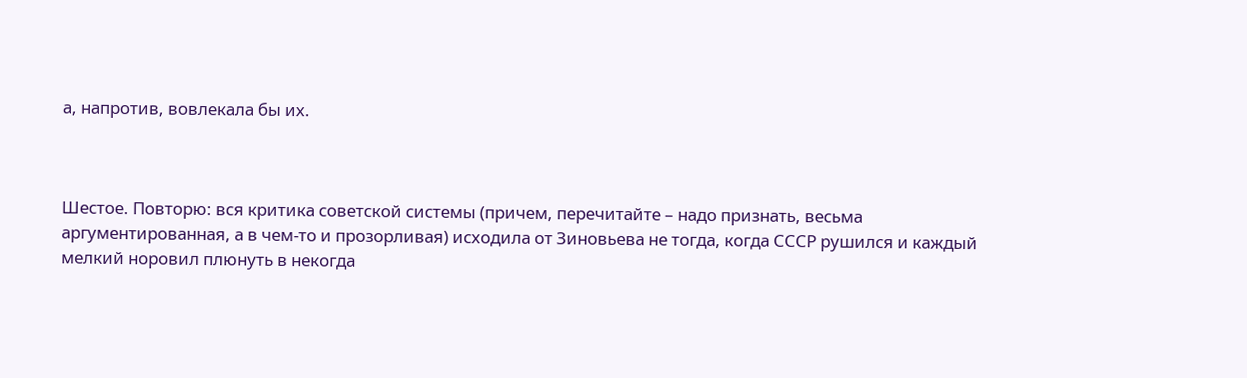а, напротив, вовлекала бы их.



Шестое. Повторю: вся критика советской системы (причем, перечитайте – надо признать, весьма аргументированная, а в чем-то и прозорливая) исходила от Зиновьева не тогда, когда СССР рушился и каждый мелкий норовил плюнуть в некогда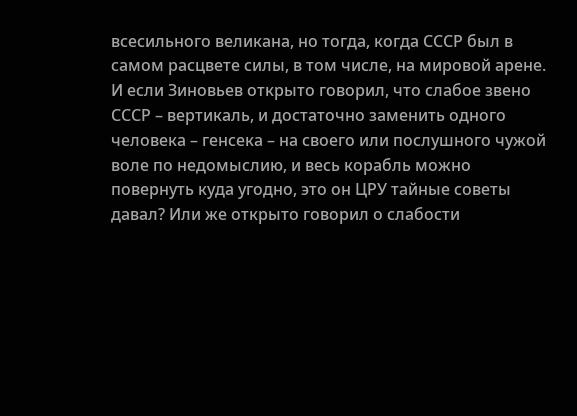всесильного великана, но тогда, когда СССР был в самом расцвете силы, в том числе, на мировой арене. И если Зиновьев открыто говорил, что слабое звено СССР – вертикаль, и достаточно заменить одного человека – генсека – на своего или послушного чужой воле по недомыслию, и весь корабль можно повернуть куда угодно, это он ЦРУ тайные советы давал? Или же открыто говорил о слабости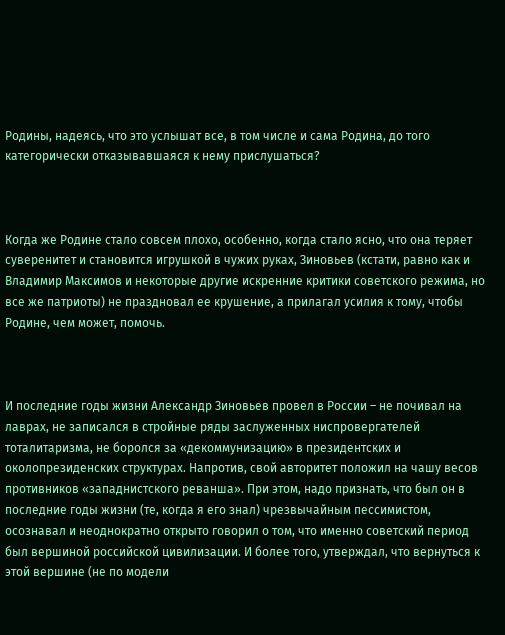Родины, надеясь, что это услышат все, в том числе и сама Родина, до того категорически отказывавшаяся к нему прислушаться?



Когда же Родине стало совсем плохо, особенно, когда стало ясно, что она теряет суверенитет и становится игрушкой в чужих руках, Зиновьев (кстати, равно как и Владимир Максимов и некоторые другие искренние критики советского режима, но все же патриоты) не праздновал ее крушение, а прилагал усилия к тому, чтобы Родине, чем может, помочь.



И последние годы жизни Александр Зиновьев провел в России – не почивал на лаврах, не записался в стройные ряды заслуженных ниспровергателей тоталитаризма, не боролся за «декоммунизацию» в президентских и околопрезиденских структурах. Напротив, свой авторитет положил на чашу весов противников «западнистского реванша». При этом, надо признать, что был он в последние годы жизни (те, когда я его знал) чрезвычайным пессимистом, осознавал и неоднократно открыто говорил о том, что именно советский период был вершиной российской цивилизации. И более того, утверждал, что вернуться к этой вершине (не по модели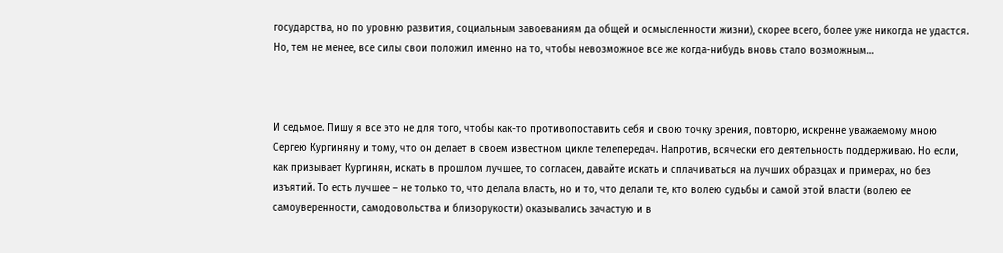государства, но по уровню развития, социальным завоеваниям да общей и осмысленности жизни), скорее всего, более уже никогда не удастся. Но, тем не менее, все силы свои положил именно на то, чтобы невозможное все же когда-нибудь вновь стало возможным…



И седьмое. Пишу я все это не для того, чтобы как-то противопоставить себя и свою точку зрения, повторю, искренне уважаемому мною Сергею Кургиняну и тому, что он делает в своем известном цикле телепередач. Напротив, всячески его деятельность поддерживаю. Но если, как призывает Кургинян, искать в прошлом лучшее, то согласен, давайте искать и сплачиваться на лучших образцах и примерах, но без изъятий. То есть лучшее – не только то, что делала власть, но и то, что делали те, кто волею судьбы и самой этой власти (волею ее самоуверенности, самодовольства и близорукости) оказывались зачастую и в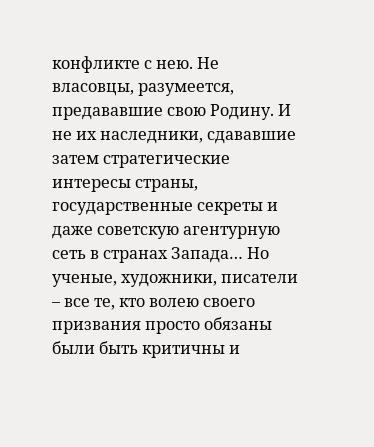конфликте с нею. Не власовцы, разумеется, предававшие свою Родину. И не их наследники, сдававшие затем стратегические интересы страны, государственные секреты и даже советскую агентурную сеть в странах Запада… Но ученые, художники, писатели – все те, кто волею своего призвания просто обязаны были быть критичны и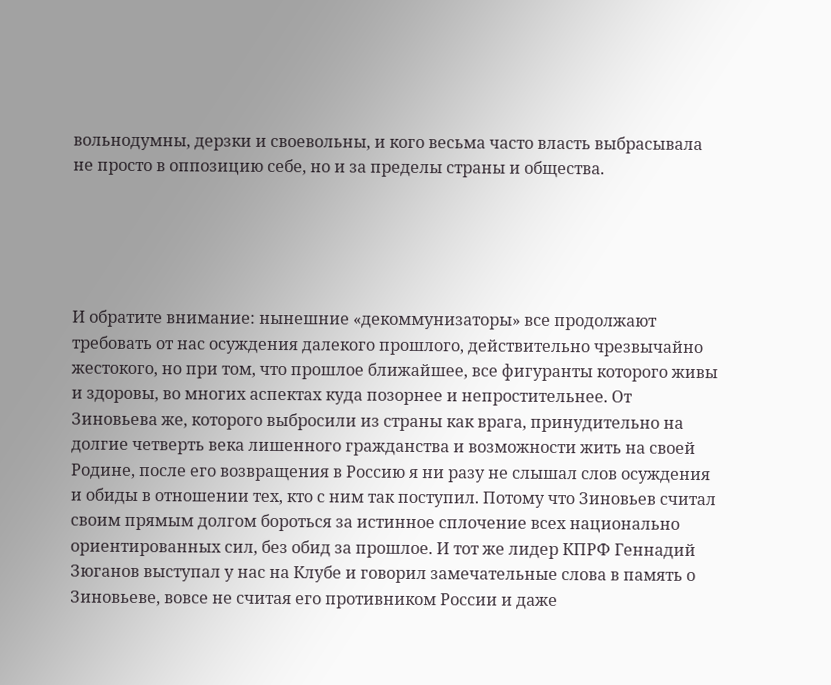вольнодумны, дерзки и своевольны, и кого весьма часто власть выбрасывала не просто в оппозицию себе, но и за пределы страны и общества.





И обратите внимание: нынешние «декоммунизаторы» все продолжают требовать от нас осуждения далекого прошлого, действительно чрезвычайно жестокого, но при том, что прошлое ближайшее, все фигуранты которого живы и здоровы, во многих аспектах куда позорнее и непростительнее. От Зиновьева же, которого выбросили из страны как врага, принудительно на долгие четверть века лишенного гражданства и возможности жить на своей Родине, после его возвращения в Россию я ни разу не слышал слов осуждения и обиды в отношении тех, кто с ним так поступил. Потому что Зиновьев считал своим прямым долгом бороться за истинное сплочение всех национально ориентированных сил, без обид за прошлое. И тот же лидер КПРФ Геннадий Зюганов выступал у нас на Клубе и говорил замечательные слова в память о Зиновьеве, вовсе не считая его противником России и даже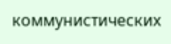коммунистических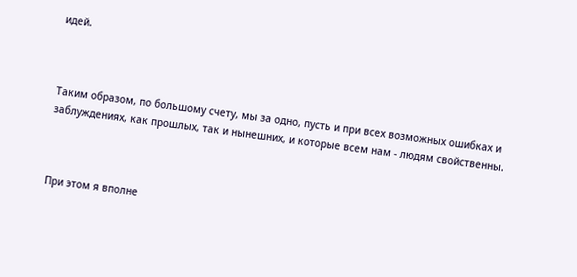идей.



Таким образом, по большому счету, мы за одно, пусть и при всех возможных ошибках и заблуждениях, как прошлых, так и нынешних, и которые всем нам - людям свойственны.



При этом я вполне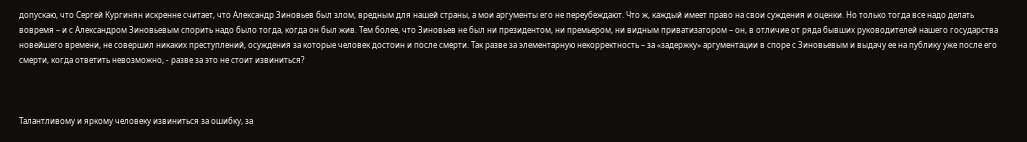допускаю, что Сергей Кургинян искренне считает, что Александр Зиновьев был злом, вредным для нашей страны, а мои аргументы его не переубеждают. Что ж, каждый имеет право на свои суждения и оценки. Но только тогда все надо делать вовремя – и с Александром Зиновьевым спорить надо было тогда, когда он был жив. Тем более, что Зиновьев не был ни президентом, ни премьером, ни видным приватизатором – он, в отличие от ряда бывших руководителей нашего государства новейшего времени, не совершил никаких преступлений, осуждения за которые человек достоин и после смерти. Так разве за элементарную некорректность – за «задержку» аргументации в споре с Зиновьевым и выдачу ее на публику уже после его смерти, когда ответить невозможно, - разве за это не стоит извиниться?



Талантливому и яркому человеку извиниться за ошибку, за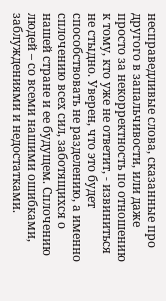несправедливые слова, сказанные про другого в запальчивости, или даже просто за некорректность по отношению к тому, кто уже не ответит, - извиниться не стыдно. Уверен, что это будет способствовать не разделению, а именно сплочению всех сил, заботящихся о нашей стране и ее будущем. Сплочению людей – со всеми нашими ошибками, заблуждениями и недостатками.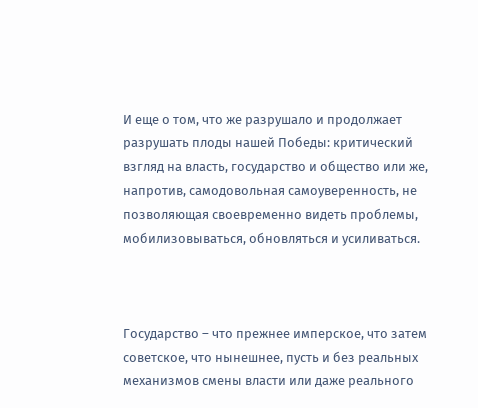И еще о том, что же разрушало и продолжает разрушать плоды нашей Победы: критический взгляд на власть, государство и общество или же, напротив, самодовольная самоуверенность, не позволяющая своевременно видеть проблемы, мобилизовываться, обновляться и усиливаться.



Государство – что прежнее имперское, что затем советское, что нынешнее, пусть и без реальных механизмов смены власти или даже реального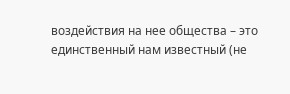воздействия на нее общества – это единственный нам известный (не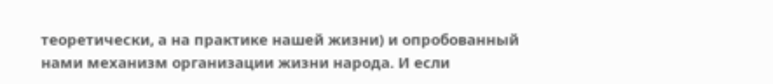теоретически, а на практике нашей жизни) и опробованный нами механизм организации жизни народа. И если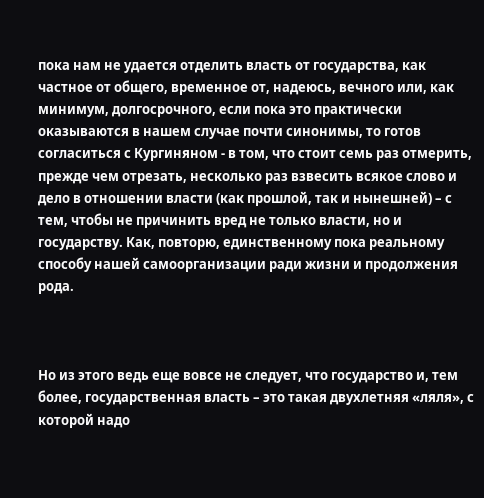пока нам не удается отделить власть от государства, как частное от общего, временное от, надеюсь, вечного или, как минимум, долгосрочного, если пока это практически оказываются в нашем случае почти синонимы, то готов согласиться с Кургиняном - в том, что стоит семь раз отмерить, прежде чем отрезать, несколько раз взвесить всякое слово и дело в отношении власти (как прошлой, так и нынешней) – с тем, чтобы не причинить вред не только власти, но и государству. Как, повторю, единственному пока реальному способу нашей самоорганизации ради жизни и продолжения рода.



Но из этого ведь еще вовсе не следует, что государство и, тем более, государственная власть – это такая двухлетняя «ляля», с которой надо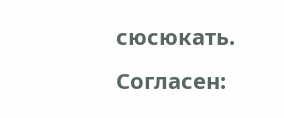сюсюкать. Согласен: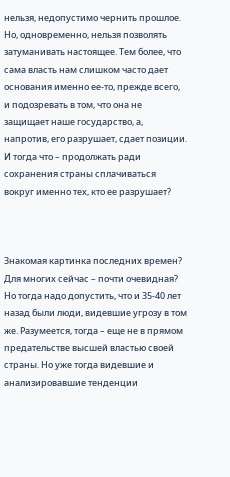нельзя, недопустимо чернить прошлое. Но, одновременно, нельзя позволять затуманивать настоящее. Тем более, что сама власть нам слишком часто дает основания именно ее-то, прежде всего, и подозревать в том, что она не защищает наше государство, а, напротив, его разрушает, сдает позиции. И тогда что – продолжать ради сохранения страны сплачиваться вокруг именно тех, кто ее разрушает?



Знакомая картинка последних времен? Для многих сейчас – почти очевидная? Но тогда надо допустить, что и 35-40 лет назад были люди, видевшие угрозу в том же. Разумеется, тогда – еще не в прямом предательстве высшей властью своей страны. Но уже тогда видевшие и анализировавшие тенденции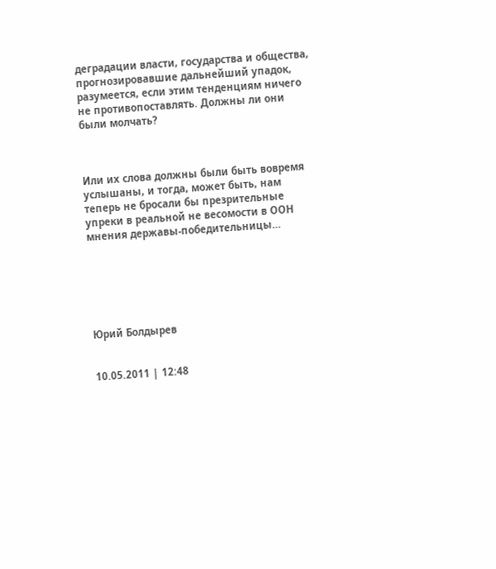деградации власти, государства и общества, прогнозировавшие дальнейший упадок, разумеется, если этим тенденциям ничего не противопоставлять. Должны ли они были молчать?



Или их слова должны были быть вовремя услышаны, и тогда, может быть, нам теперь не бросали бы презрительные упреки в реальной не весомости в ООН мнения державы-победительницы…






Юрий Болдырев


10.05.2011 | 12:48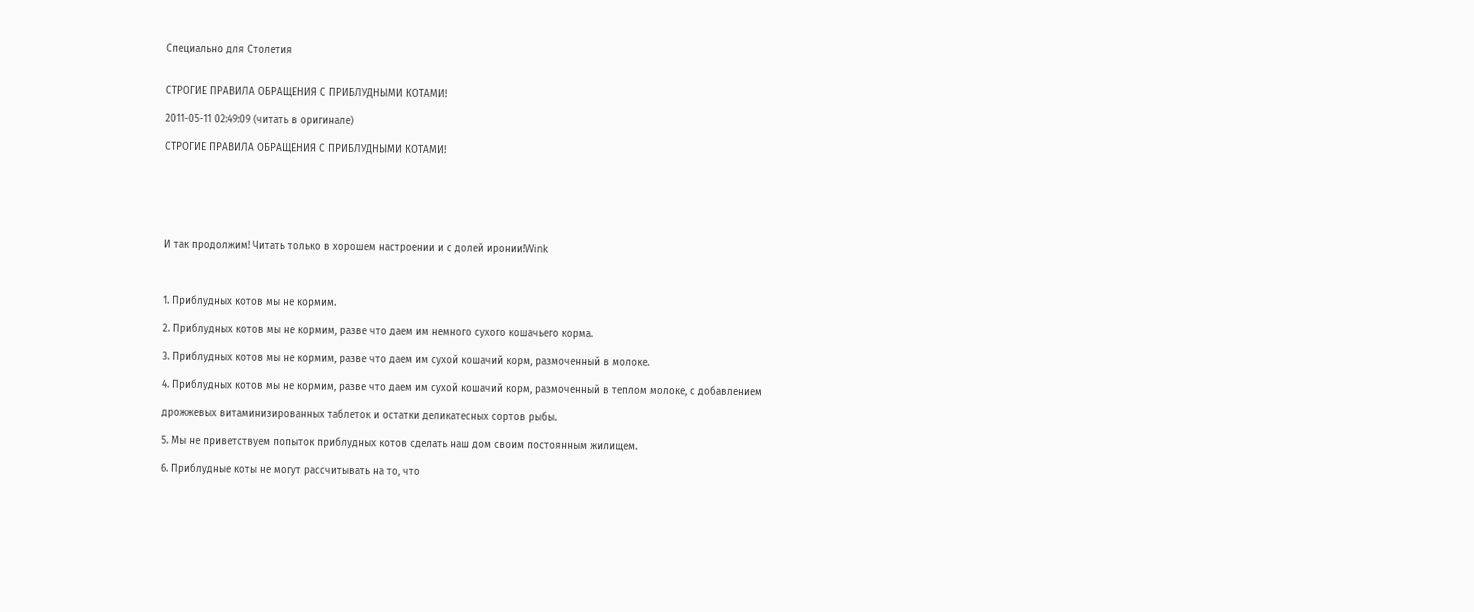Специально для Столетия


СТРОГИЕ ПРАВИЛА ОБРАЩЕНИЯ С ПРИБЛУДНЫМИ КОТАМИ!

2011-05-11 02:49:09 (читать в оригинале)

СТРОГИЕ ПРАВИЛА ОБРАЩЕНИЯ С ПРИБЛУДНЫМИ КОТАМИ!






И так продолжим! Читать только в хорошем настроении и с долей иронии!Wink



1. Приблудных котов мы не кормим.

2. Приблудных котов мы не кормим, разве что даем им немного сухого кошачьего корма.

3. Приблудных котов мы не кормим, разве что даем им сухой кошачий корм, размоченный в молоке.

4. Приблудных котов мы не кормим, разве что даем им сухой кошачий корм, размоченный в теплом молоке, с добавлением

дрожжевых витаминизированных таблеток и остатки деликатесных сортов рыбы.

5. Мы не приветствуем попыток приблудных котов сделать наш дом своим постоянным жилищем.

6. Приблудные коты не могут рассчитывать на то, что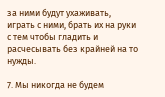за ними будут ухаживать, играть с ними, брать их на руки с тем чтобы гладить и расчесывать без крайней на то нужды.

7. Мы никогда не будем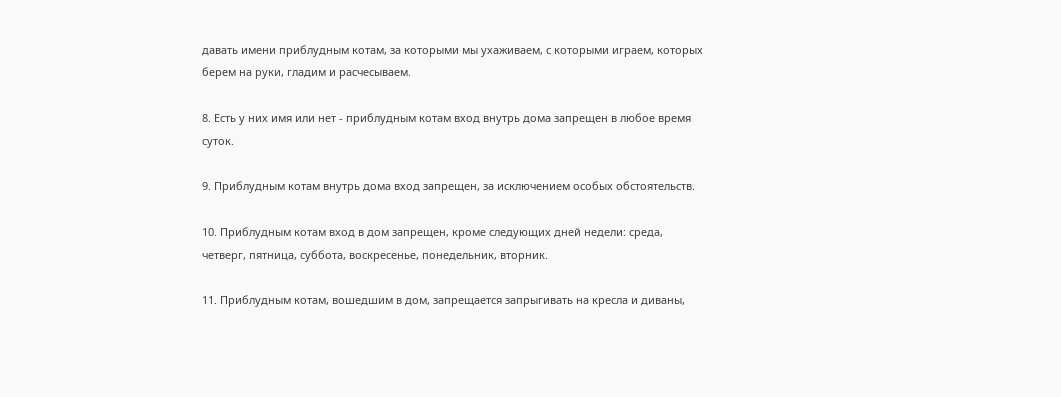давать имени приблудным котам, за которыми мы ухаживаем, с которыми играем, которых берем на руки, гладим и расчесываем.

8. Есть у них имя или нет - приблудным котам вход внутрь дома запрещен в любое время суток.

9. Приблудным котам внутрь дома вход запрещен, за исключением особых обстоятельств.

10. Приблудным котам вход в дом запрещен, кроме следующих дней недели: среда, четверг, пятница, суббота, воскресенье, понедельник, вторник.

11. Приблудным котам, вошедшим в дом, запрещается запрыгивать на кресла и диваны,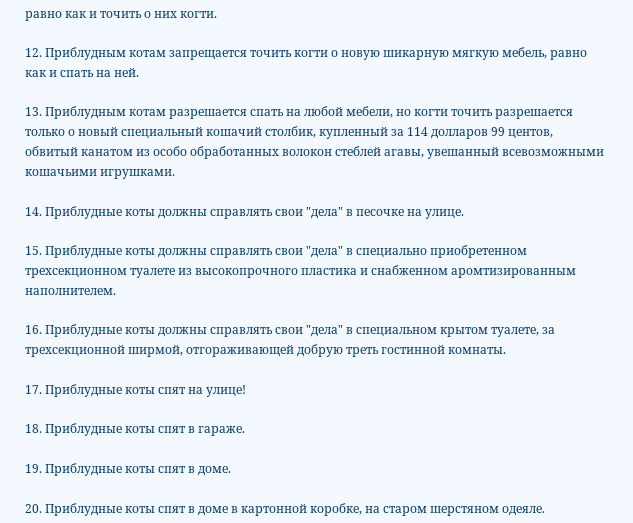равно как и точить о них когти.

12. Приблудным котам запрещается точить когти о новую шикарную мягкую мебель, равно как и спать на ней.

13. Приблудным котам разрешается спать на любой мебели, но когти точить разрешается только о новый специальный кошачий столбик, купленный за 114 долларов 99 центов, обвитый канатом из особо обработанных волокон стеблей агавы, увешанный всевозможными кошачьими игрушками.

14. Приблудные коты должны справлять свои "дела" в песочке на улице.

15. Приблудные коты должны справлять свои "дела" в специально приобретенном трехсекционном туалете из высокопрочного пластика и снабженном аромтизированным наполнителем.

16. Приблудные коты должны справлять свои "дела" в специальном крытом туалете, за трехсекционной ширмой, отгораживающей добрую треть гостинной комнаты.

17. Приблудные коты спят на улице!

18. Приблудные коты спят в гараже.

19. Приблудные коты спят в доме.

20. Приблудные коты спят в доме в картонной коробке, на старом шерстяном одеяле.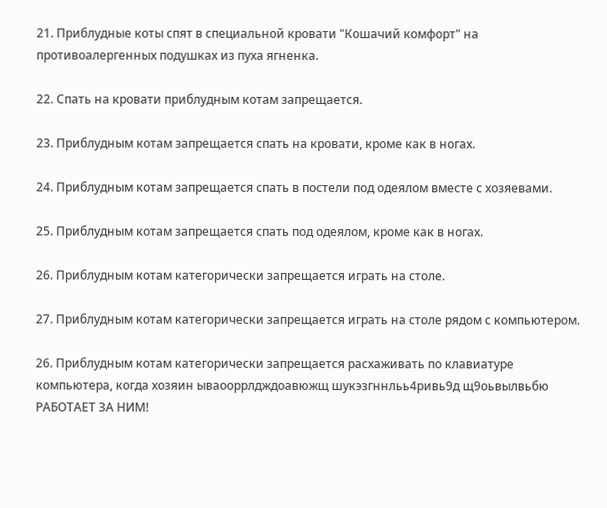21. Приблудные коты спят в специальной кровати "Кошачий комфорт" на противоалергенных подушках из пуха ягненка.

22. Спать на кровати приблудным котам запрещается.

23. Приблудным котам запрещается спать на кровати, кроме как в ногах.

24. Приблудным котам запрещается спать в постели под одеялом вместе с хозяевами.

25. Приблудным котам запрещается спать под одеялом, кроме как в ногах.

26. Приблудным котам категорически запрещается играть на столе.

27. Приблудным котам категорически запрещается играть на столе рядом с компьютером.

26. Приблудным котам категорически запрещается расхаживать по клавиатуре компьютера, когда хозяин ываооррлдждоавюжщ шукэзгннльь4ривь9д щ9оьвылвьбю РАБОТАЕТ ЗА НИМ!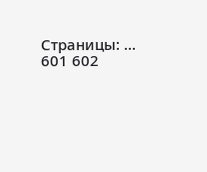Страницы: ... 601 602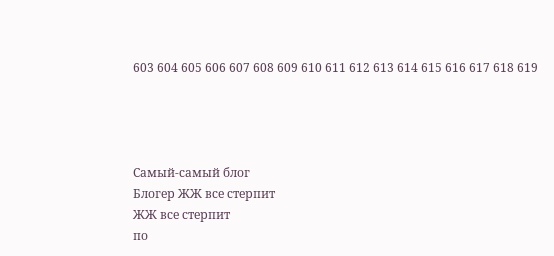603 604 605 606 607 608 609 610 611 612 613 614 615 616 617 618 619




Самый-самый блог
Блогер ЖЖ все стерпит
ЖЖ все стерпит
по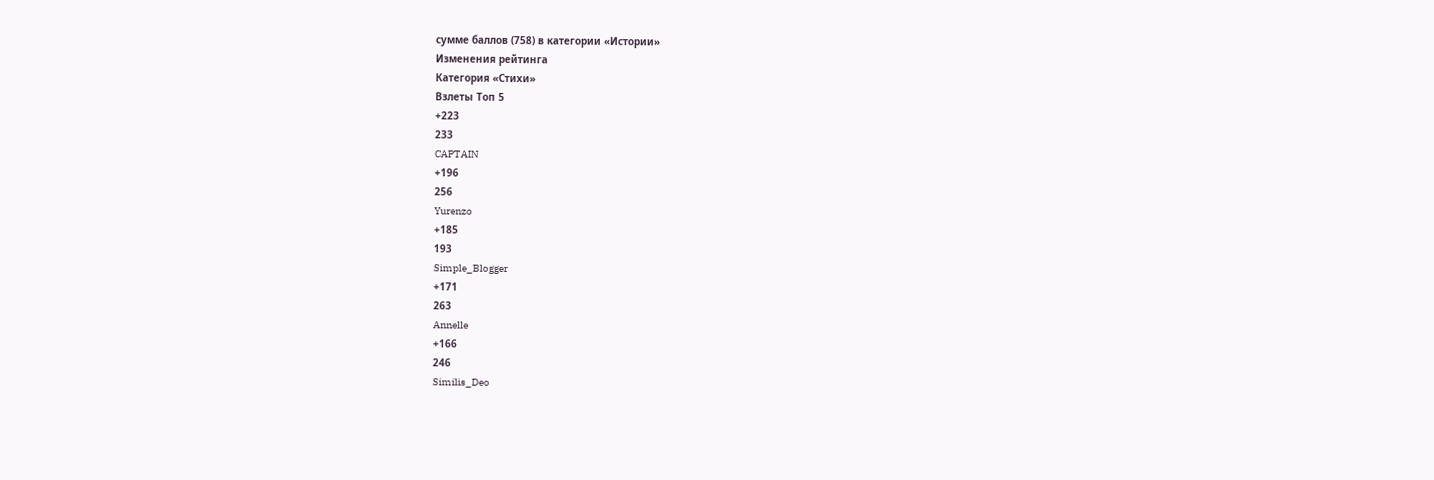сумме баллов (758) в категории «Истории»
Изменения рейтинга
Категория «Стихи»
Взлеты Топ 5
+223
233
CAPTAIN
+196
256
Yurenzo
+185
193
Simple_Blogger
+171
263
Annelle
+166
246
Similis_Deo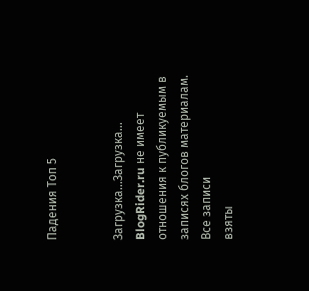Падения Топ 5


Загрузка...Загрузка...
BlogRider.ru не имеет отношения к публикуемым в записях блогов материалам. Все записи
взяты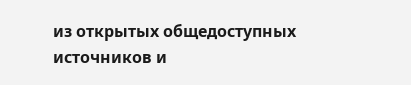из открытых общедоступных источников и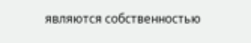являются собственностью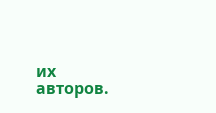их авторов.